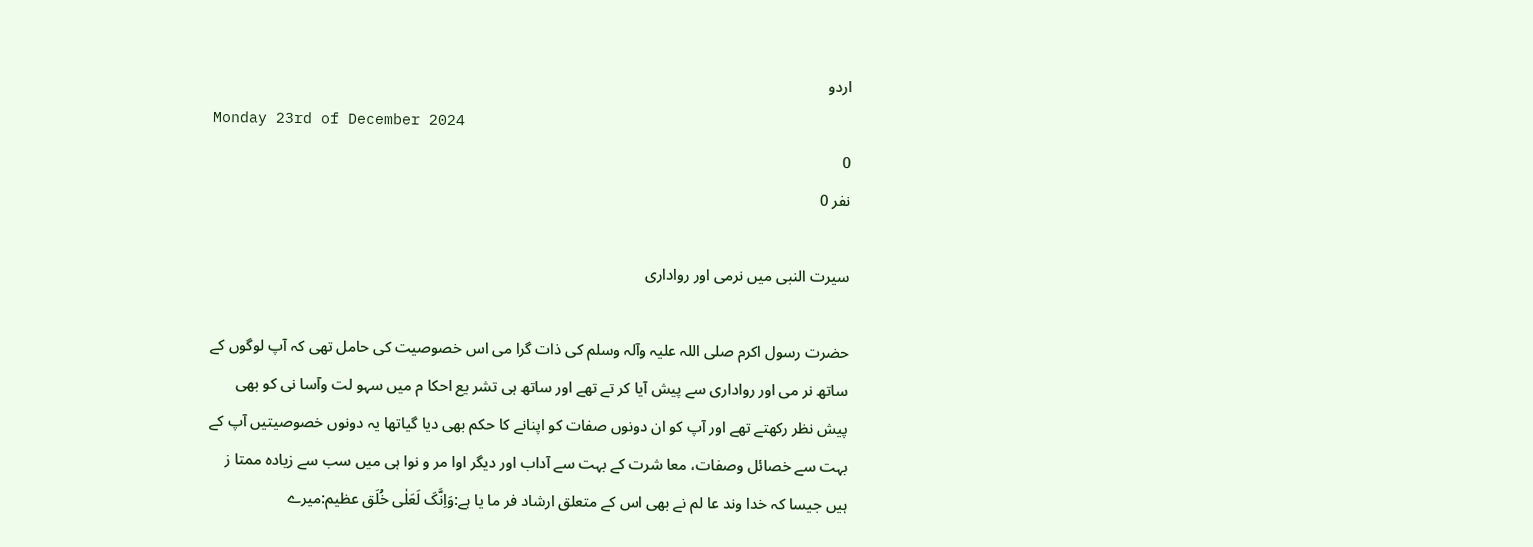اردو
Monday 23rd of December 2024
0
نفر 0

سیرت النبی میں نرمی اور رواداری

حضرت رسول اکرم صلی اللہ علیہ وآلہ وسلم کی ذات گرا می اس خصوصیت کی حامل تھی کہ آپ لوگوں کے ساتھ نر می اور رواداری سے پیش آیا کر تے تھے اور ساتھ ہی تشر یع احکا م میں سہو لت وآسا نی کو بھی پیش نظر رکھتے تھے اور آپ کو ان دونوں صفات کو اپنانے کا حکم بھی دیا گیاتھا یہ دونوں خصوصیتیں آپ کے بہت سے خصائل وصفات، معا شرت کے بہت سے آداب اور دیگر اوا مر و نوا ہی میں سب سے زیادہ ممتا ز ہیں جیسا کہ خدا وند عا لم نے بھی اس کے متعلق ارشاد فر ما یا ہے:وَاِنَّکَ لَعَلٰی خُلَق عظیم:میرے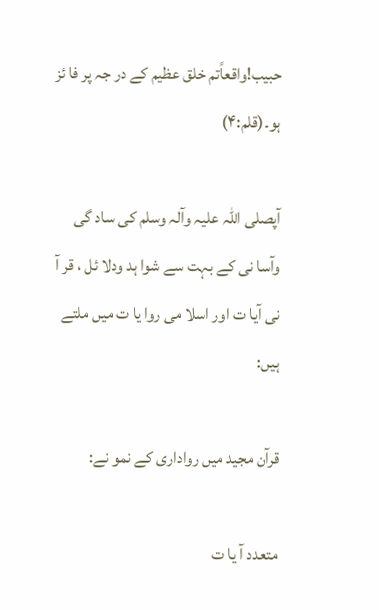حبیب!واقعاًتم خلق عظیم کے در جہ پر فا ئز ہو۔(قلم:۴)

آپصلی اللہ علیہ وآلہ وسلم کی ساد گی وآسا نی کے بہت سے شوا ہد ودلا ئل ، قر آ نی آیا ت اور اسلا می روا یا ت میں ملتے ہیں:

قرآن مجید میں رواداری کے نمو نے:

متعدد آ یا ت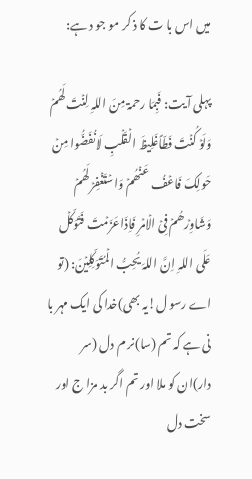میں اس با ت کا ذ کر مو جو د ہے:

پہلی آ یت: فَبِمَا رحمۃ مِنَ اللہِ لِنۡتَ لَھُمۡ وَلَوۡ کُنۡتَ فَطّاًغَلِیظَ الۡقَلۡبِ لَانُفَضُّوا مِنۡ حَولِکَ فَاعۡفُ عَنۡھُمۡ وَاسۡتَغۡفِرۡ لَھُمۡ وَشَاوِرۡھُمۡ فِیۡ الۡامۡرِ فَاِذَاعَزَمۡتَ فَتَوَکّلۡ عَلَی اللہِ اِنَّ اللہَ یُحِبُّ الۡمُتَوَکِّلِیۡنَ: (تو اے رسو ل!یہ بھی)خدا کی ایک مہر با نی ہے کہ تم (سا)نر م دل (سر دار)ان کو ملا اور تم اگر بد مزا ج اور سخت دل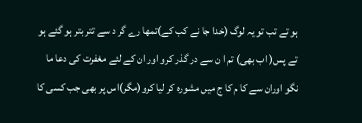ہو تے تب تو یہ لوگ (خدا جا نے کب کے)تمھا رے گر د سے تتر بتر ہو گئے ہو تے پس( اب بھی) تم ا ن سے در گذر کرو اور ان کے لئے مغفرت کی دعا ما نگو اوران سے کا م کا ج میں مشورہ کر لیا کرو(مگر)اس پر بھی جب کسی کا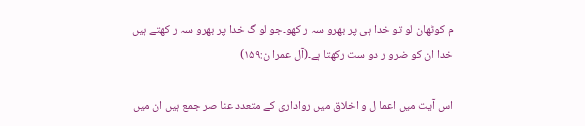م کوٹھان لو تو خدا ہی پر بھرو سہ ر کھو۔جو لو گ خدا پر بھرو سہ ر کھتے ہیں خدا ان کو ضرو ر دو ست رکھتا ہے۔(آل عمرا ن:۱۵۹)

اس آیت میں اعما ل و اخلاق میں رواداری کے متعدد عنا صر جمع ہیں ان میں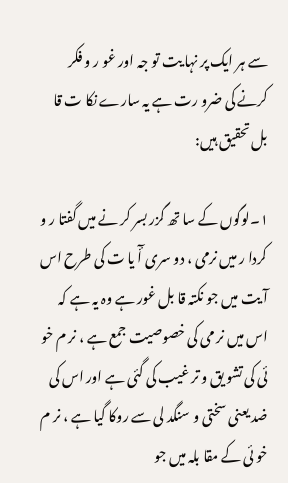سے ہر ایک پر نہا یت تو جہ اور غو ر و فکر کرنے کی ضرو رت ہے یہ سارے نکا ت قا بل تحقیق ہیں:

۱۔لوگوں کے سا تھ گزر بسر کر نے میں گفتا ر و کردا ر میں نرمی ، دو سری أٓ یا ت کی طرح اس آ یت میں جو نکتہ قا بل غور ہے وہ یہ ہے کہ اس میں نر می کی خصوصیت جمع ہے ، نر م خو ئی کی تشو یق و تر غیب کی گئی ہے اور اس کی ضد یعنی سختی و سنگد لی سے روکا گیا ہے ، نر م خو ئی کے مقا بلہ میں جو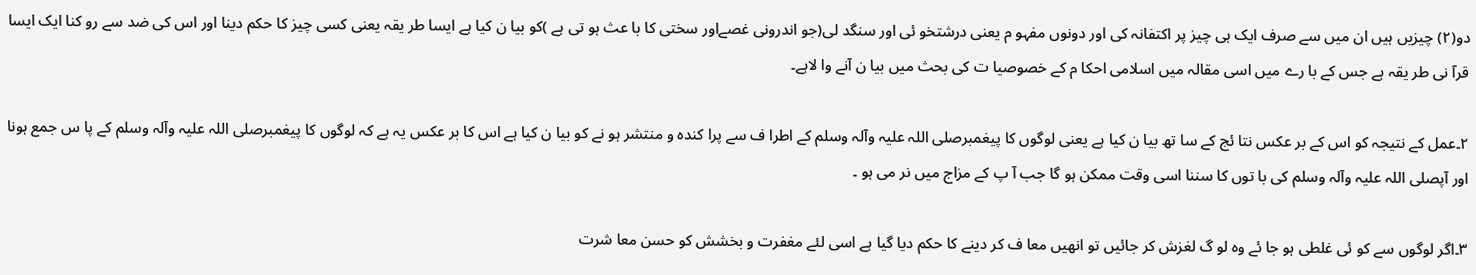دو(۲) چیزیں ہیں ان میں سے صرف ایک ہی چیز پر اکتفانہ کی اور دونوں مفہو م یعنی درشتخو ئی اور سنگد لی(جو اندرونی غصےاور سختی کا با عث ہو تی ہے )کو بیا ن کیا ہے ایسا طر یقہ یعنی کسی چیز کا حکم دینا اور اس کی ضد سے رو کنا ایک ایسا قرآ نی طر یقہ ہے جس کے با رے میں اسی مقالہ میں اسلامی احکا م کے خصوصیا ت کی بحث میں بیا ن آنے وا لاہے۔

۲۔عمل کے نتیجہ کو اس کے بر عکس نتا ئج کے سا تھ بیا ن کیا ہے یعنی لوگوں کا پیغمبرصلی اللہ علیہ وآلہ وسلم کے اطرا ف سے پرا کندہ و منتشر ہو نے کو بیا ن کیا ہے اس کا بر عکس یہ ہے کہ لوگوں کا پیغمبرصلی اللہ علیہ وآلہ وسلم کے پا س جمع ہونا اور آپصلی اللہ علیہ وآلہ وسلم کی با توں کا سننا اسی وقت ممکن ہو گا جب آ پ کے مزاج میں نر می ہو ۔

۳۔اگر لوگوں سے کو ئی غلطی ہو جا ئے وہ لو گ لغزش کر جائيں تو انھیں معا ف کر دینے کا حکم دیا گیا ہے اسی لئے مغفرت و بخشش کو حسن معا شرت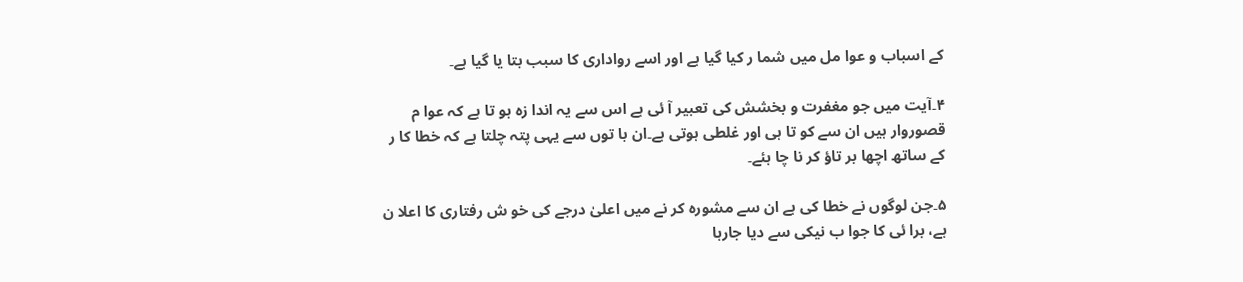کے اسباب و عوا مل میں شما ر کیا گیا ہے اور اسے رواداری کا سبب بتا یا گیا ہے۔

۴۔آیت میں جو مغفرت و بخشش کی تعبیر آ ئی ہے اس سے یہ اندا زہ ہو تا ہے کہ عوا م قصوروار ہیں ان سے کو تا ہی اور غلطی ہوتی ہے۔ان با توں سے یہی پتہ چلتا ہے کہ خطا کا ر کے ساتھ اچھا بر تاؤ کر نا چا ہئے۔

۵۔جن لوگوں نے خطا کی ہے ان سے مشورہ کر نے میں اعلیٰ درجے کی خو ش رفتاری کا اعلا ن ہے، برا ئی کا جوا ب نیکی سے دیا جارہا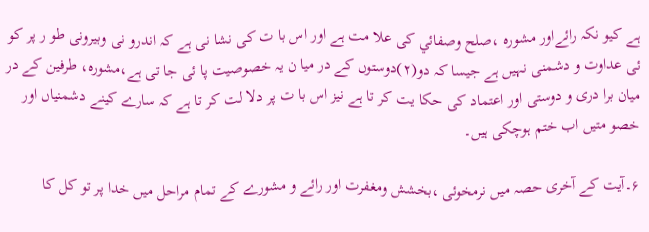ہے کیو نکہ رائےاور مشورہ ،صلح وصفائي کی علا مت ہے اور اس با ت کی نشا نی ہے کہ اندرو نی وبیرونی طو ر پر کو ئی عداوت و دشمنی نہیں ہے جیسا کہ دو(۲)دوستوں کے در میا ن یہ خصوصیت پا ئی جا تی ہے،مشورہ، طرفین کے در میان برا دری و دوستی اور اعتماد کی حکا یت کر تا ہے نیز اس با ت پر دلا لت کر تا ہے کہ سارے کینے دشمنیاں اور خصو متیں اب ختم ہوچکی ہیں۔

۶۔آیت کے آخری حصہ میں نرمخوئی ،بخشش ومغفرت اور رائے و مشورے کے تمام مراحل میں خدا پر تو کل کا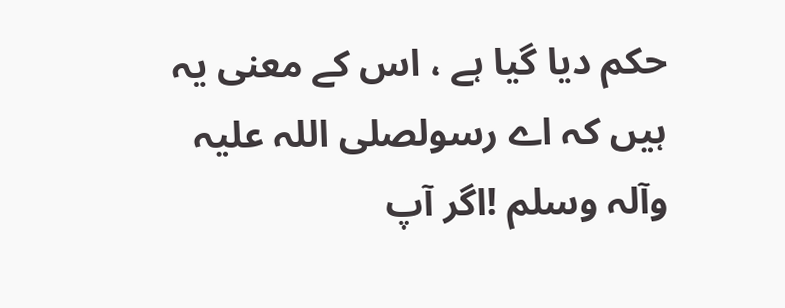حکم دیا گیا ہے ، اس کے معنی یہ ہیں کہ اے رسولصلی اللہ علیہ وآلہ وسلم !اگر آپ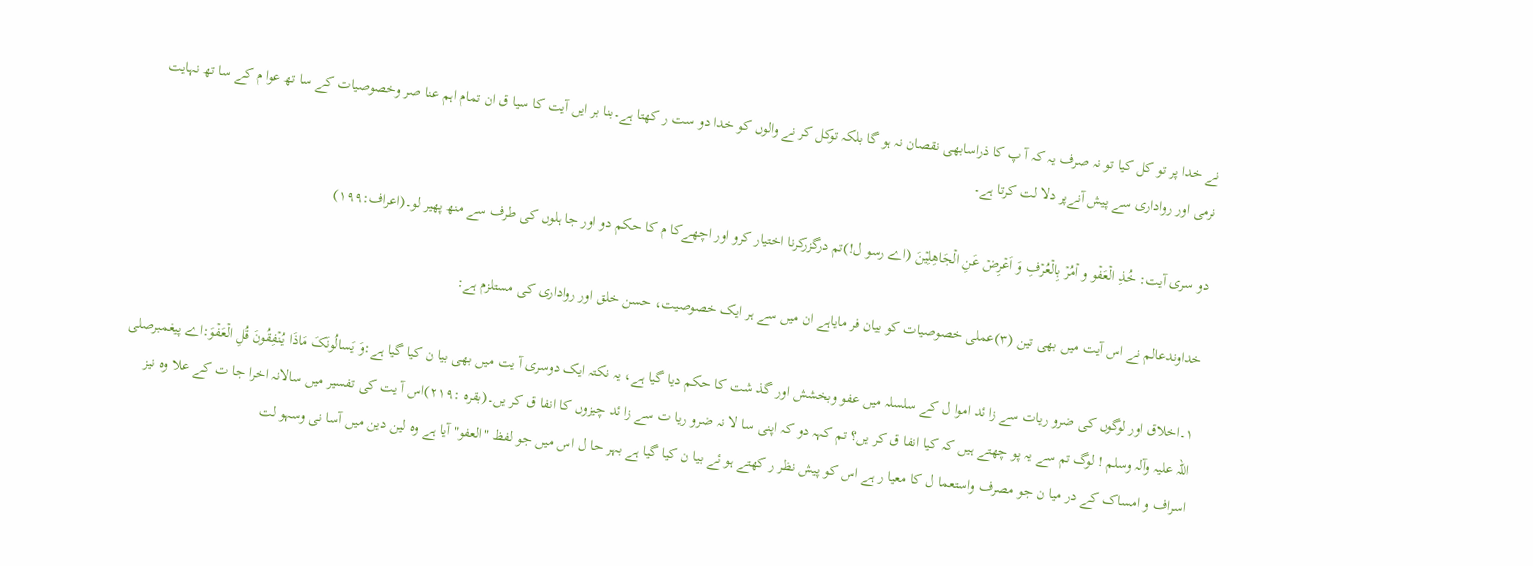نے خدا پر تو کل کیا تو نہ صرف یہ کہ آ پ کا ذراسابھی نقصان نہ ہو گا بلکہ توکل کر نے والوں کو خدا دو ست ر کھتا ہے۔بنا بر ایں آیت کا سیا ق ان تمام اہم عنا صر وخصوصیات کے سا تھ عوا م کے سا تھ نہایت نرمی اور رواداری سے پیش آنےپر دلا لت کرتا ہے۔

دو سری آیت: خُذِ الۡعَفۡو و اۡمُرۡ بِالۡعُرۡفِ وَ اَعۡرِضۡ عَنِ الۡجَاھِلِیۡنَ (اے رسو ل!)تم درگزرکرنا اختیار کرو اور اچھےکا م کا حکم دو اور جا ہلوں کی طرف سے منھ پھیر لو۔(اعراف:۱۹۹)

خداوندعالم نے اس آیت میں بھی تین (۳)عملی خصوصیات کو بیان فر مایاہے ان میں سے ہر ایک خصوصیت، حسن خلق اور رواداری کی مستلزم ہے:

۱۔اخلاق اور لوگوں کی ضرو ریات سے زا ئد اموا ل کے سلسلہ میں عفو وبخشش اور گذ شت کا حکم دیا گیا ہے، یہ نکتہ ایک دوسری آ یت میں بھی بیا ن کیا گیا ہے:وَ یَسالُونَکَ مَاذَا یُنۡفِقُونَ قُلِ الۡعَفۡوَ:اے پیغمبرصلی اللہ علیہ وآلہ وسلم ! لوگ تم سے یہ پو چھتے ہیں کہ کیا انفا ق کر یں؟ تم کہہ دو کہ اپنی سا لا نہ ضرو ریا ت سے زا ئد چیزوں کا انفا ق کر یں۔(بقرہ :۲۱۹)اس آ یت کی تفسیر میں سالانہ اخرا جا ت کے علا وہ نیز اسراف و امساک کے در میا ن جو مصرف واستعما ل کا معیا ر ہے اس کو پیش نظر ر کھتے ہو ئے بیا ن کیا گیا ہے بہر حا ل اس میں جو لفظ "العفو" آیا ہے وہ لین دین میں آسا نی وسہو لت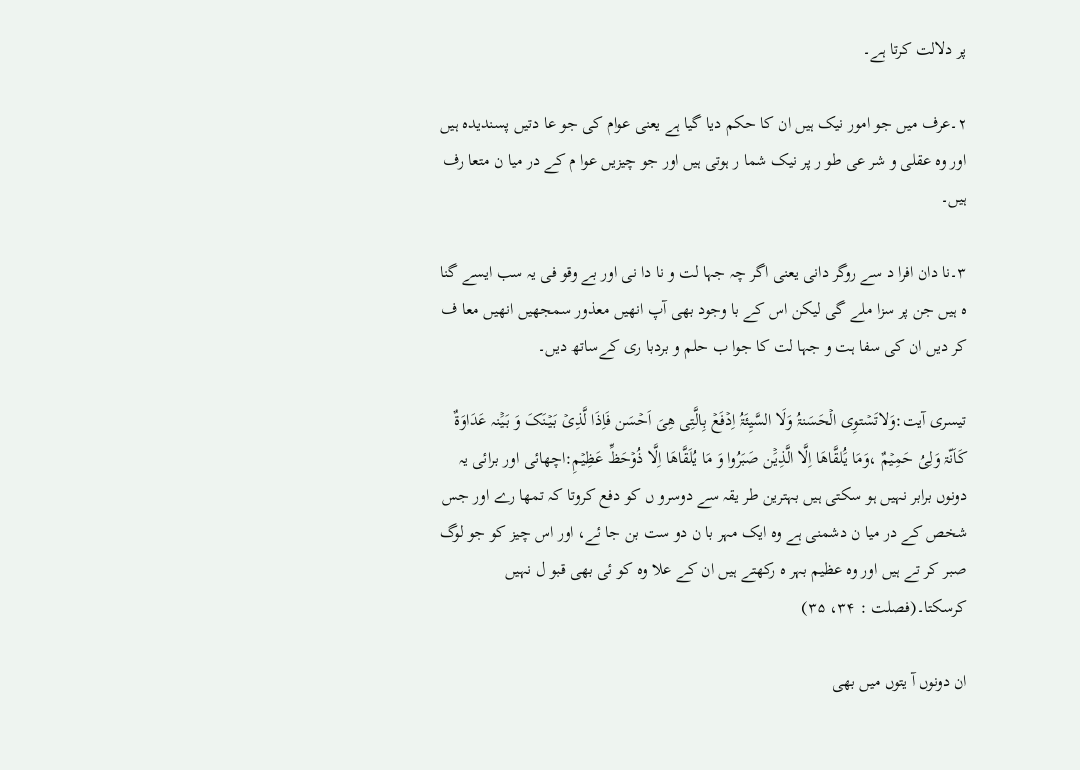پر دلالت کرتا ہے۔

۲۔عرف میں جو امور نیک ہیں ان کا حکم دیا گیا ہے یعنی عوام کی جو عا دتیں پسندیدہ ہیں اور وہ عقلی و شر عی طو ر پر نیک شما ر ہوتی ہیں اور جو چیزیں عوا م کے در میا ن متعا رف ہیں۔

۳۔نا دان افرا د سے روگر دانی یعنی اگر چہ جہا لت و نا دا نی اور بے وقو فی یہ سب ایسے گنا ہ ہیں جن پر سزا ملے گی لیکن اس کے با وجود بھی آپ انھیں معذور سمجھیں انھیں معا ف کر دیں ان کی سفا ہت و جہا لت کا جوا ب حلم و بردبا ری کےساتھ دیں۔

تیسری آیت:وَلاتَسۡتوِی الۡحَسَنۃُ وَلَا السَّیِئَۃُ اِدۡفَعۡ بِالَّتِی ھِیَ اَحۡسَن فَاِذَا لَّذِیۡ بَیۡنَکَ وَ بَیَۡنہ عَدَاوَۃٌ کَاَنّۃ وَلِیُ حَمِیۡمٌ ،وَمَا یَُلقَّاھَا اِلَّا الَّذِیَۡن صَبَرُوا وَ مَا یُلَقَّاھَا اِلَّا ذُوۡحَظِّ عَظِیۡمِ:اچھائی اور برائی یہ دونوں برابر نہیں ہو سکتی ہیں بہترین طر یقہ سے دوسرو ں کو دفع کروتا کہ تمھا رے اور جس شخص کے در میا ن دشمنی ہے وہ ایک مہر با ن دو ست بن جا ئے، اور اس چیز کو جو لوگ صبر کر تے ہیں اور وہ عظیم بہر ہ رکھتے ہیں ان کے علا وہ کو ئی بھی قبو ل نہیں کرسکتا۔(فصلت : ۳۴، ۳۵)

ان دونوں آ یتوں میں بھی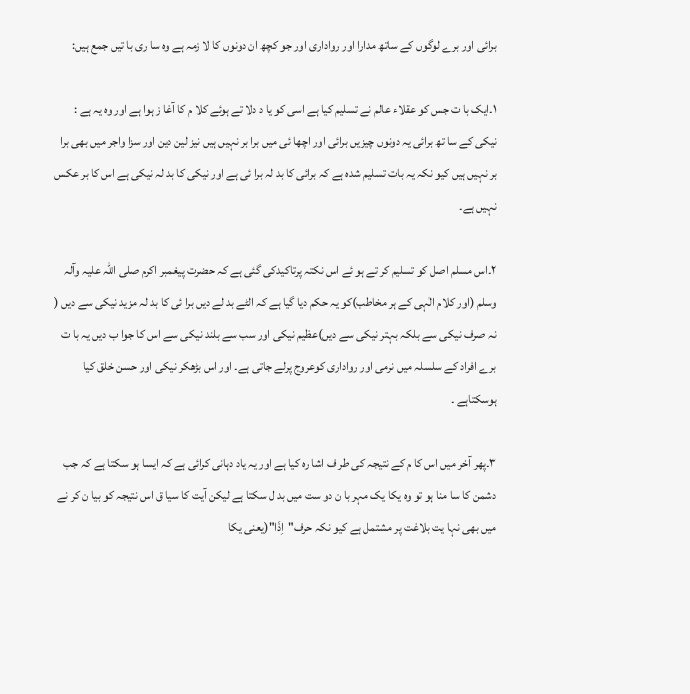برائی اور برے لوگوں کے ساتھ مدارا اور رواداری اور جو کچھ ان دونوں کا لا زمہ ہے وہ سا ری با تیں جمع ہیں:

۱۔ایک با ت جس کو عقلاء عالم نے تسلیم کیا ہے اسی کو یا د دلا تے ہوئے کلا م کا آغا ز ہوا ہے اور وہ یہ ہے : نیکی کے سا تھ برائی یہ دونوں چیزیں برائی اور اچھا ئی میں برا بر نہیں ہیں نیز لین دین اور سزا واجر میں بھی برا بر نہیں ہیں کیو نکہ یہ بات تسلیم شدہ ہے کہ برائی کا بد لہ برا ئی ہے اور نیکی کا بد لہ نیکی ہے اس کا بر عکس نہیں ہے۔

۲۔اس مسلم اصل کو تسلیم کر تے ہو ئے اس نکتہ پرتاکیدکی گئی ہے کہ حضرت پیغمبر اکرم صلی اللہ علیہ وآلہ وسلم (اور کلام الٰہی کے ہر مخاطب)کو یہ حکم دیا گیا ہے کہ الٹے بد لے دیں برا ئی کا بد لہ مزید نیکی سے دیں ( نہ صرف نیکی سے بلکہ بہتر نیکی سے دیں)عظیم نیکی اور سب سے بلند نیکی سے اس کا جوا ب دیں یہ با ت برے افراد کے سلسلہ میں نرمی اور رواداری کوعروج پرلے جاتی ہے۔ اور اس بڑھکر نیکی اور حسن خلق کیا ہوسکتاہے ۔

۳۔پھر آخر میں اس کا م کے نتیجہ کی طر ف اشا رہ کیا ہے اور یہ یاد دہانی کرائی ہے کہ ایسا ہو سکتا ہے کہ جب دشمن کا سا منا ہو تو وہ یکا یک مہر با ن دو ست میں بد ل سکتا ہے لیکن آيت کا سیا ق اس نتیجہ کو بیا ن کر نے میں بھی نہا یت بلاغت پر مشتمل ہے کیو نکہ حرف"اِذَا"(یعنی یکا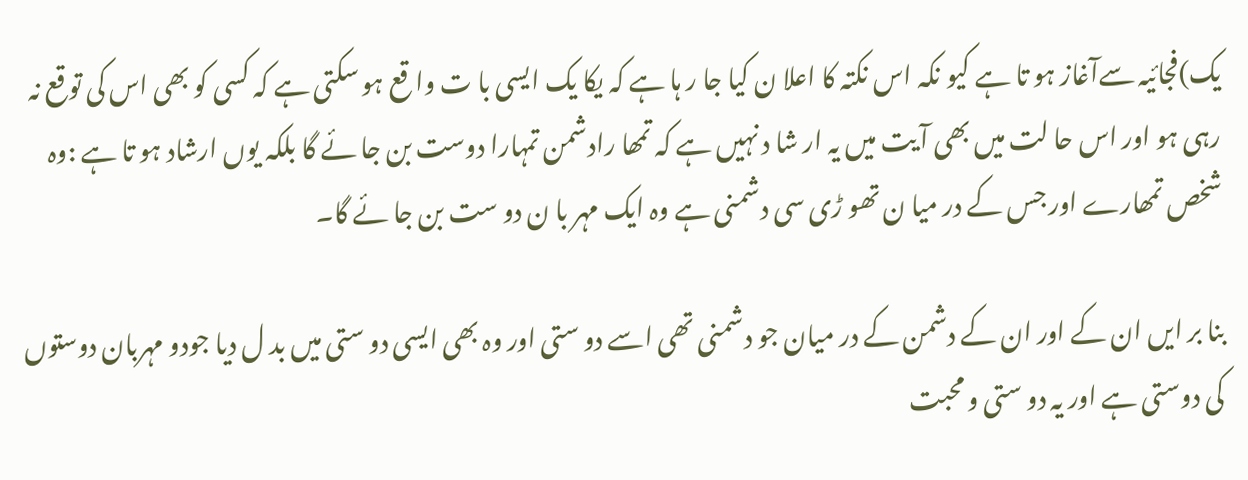یک)فجائیہ سےآغاز ہو تا ہے کیو نکہ اس نکتہ کا اعلا ن کیا جا ر ہا ہے کہ یکا یک ایسی با ت وا قع ہو سکتی ہے کہ کسی کو بھی اس کی توقع نہ رہی ہو اور اس حا لت میں بھی آ یت میں یہ ار شا د نہیں ہے کہ تمھا رادشمن تمہارا دوست بن جا ئے گا بلکہ یوں ارشاد ہو تا ہے :وہ شخص تمھارے اور جس کے در میا ن تھو ڑی سی دشمنی ہے وہ ایک مہر با ن دو ست بن جا ئے گا۔

بنا بر ایں ان کے اور ان کے دشمن کے در میان جو دشمنی تھی اسے دو ستی اور وہ بھی ایسی دو ستی میں بد ل دیا جودو مہربان دوستوں کی دوستی ہے اور یہ دو ستی و محبت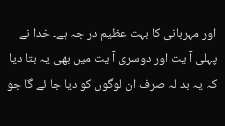اور مہربانی کا بہت عظیم در جہ ہے۔ خدا نے پہلی آ یت اور دوسری آ یت میں بھی یہ بتا دیا کہ یہ بد لہ صرف ان لوگوں کو دیا جا ئے گا جو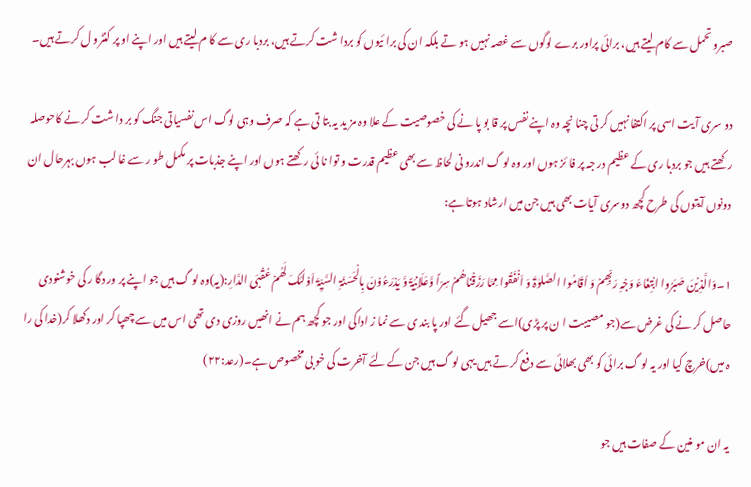صبرو تحمل سے کام لیتے ہیں، برائی پراور برے لوگوں سے غصہ نہیں ہو تے بلکہ ان کی برا ئیوں کو بردا شت کرتے ہیں، بردبا ری سے کا م لیتے ہیں اور اپنے او پر کنٹرو ل کرتے ہیں۔

دو سری آ یت اسی پر اکتفا نہیں کر تی چنا نچہ وہ اپنے نفس پر قا بو پا نے کی خصوصیت کے علا وہ مز ید یہ بتا تی ہے کہ صرف وہی لوگ اس نفسیاتی جنگ کو بر دا شت کر نے کاحوصلہ رکھتے ہیں جو بردبا ری کے عظیم در جہ پر فا ئز ہوں اور وہ لو گ اندرو نی لحاظ سے بھی عظیم قدرت و توا نا ئی رکھتے ہوں اور اپنے جذبات پر مکمل طو ر سے غا لب ہوں بہرحال ان دونوں آیتوں کی طرح کچھ دوسری آیات بھی ہیں جن میں ارشاد ہوتا ہے:

۱۔وَالَّذِیۡنَ صَبَرُوا ابۡتِغَاءَ وَجۡہِ رَبِّھِمۡ وَ اَقَامُوا الصَّلوٰۃَ وَ اَنۡفَقُوا مِمَّا رَزَقۡنَاھُمۡ سِرّاً وَّعَلَانِیَۃً وَّ یَدۡرَءُوۡنَ بِالۡحَسَنَۃِ السَّیِّۃَ اَوۡلٰئکَ لَھُمۡ عُقۡبَی الدَّارِ:(یہ)وہ لو گ ہیں جو اپنے پر ور دگا ر کی خوشنودی حاصل کر نے کی غرض سے(جو مصیبت ا ن پر پڑی)اسے جھیل گئے اور پا بند ی سے نما ز اداکی اور جو کچھ ہم نے انھیں روزی دی تھی اس میں سے چھپا کر اور دکھلا کر(خدا کی را ہ میں)خرچ کیا اور یہ لو گ برائی کو بھی بھلائی سے دفع کر تے ہیں یہی لو گ ہیں جن کے لئے آخرت کی خو بی مخصوص ہے۔(رعد:۲۲)

یہ ان مو منین کے صفات ہیں جو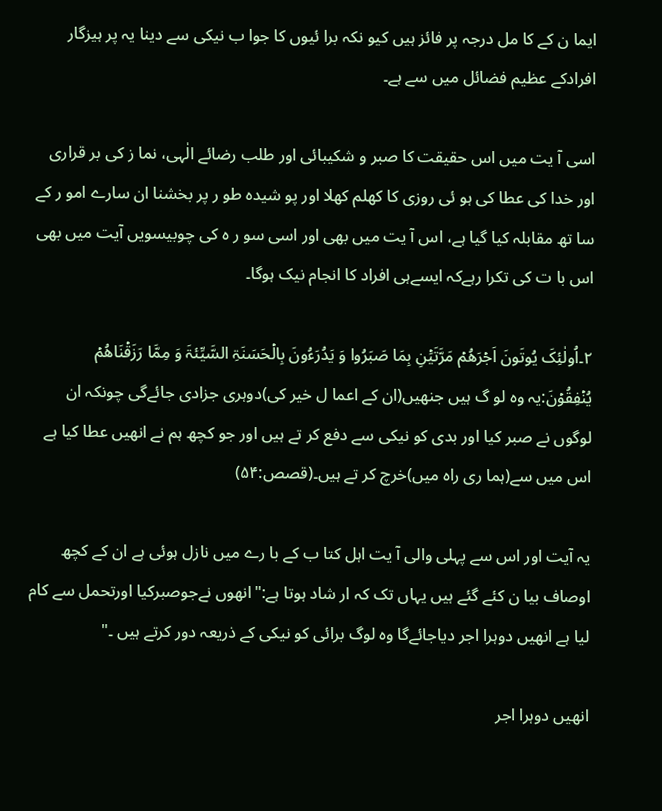ایما ن کے کا مل درجہ پر فائز ہیں کیو نکہ برا ئیوں کا جوا ب نیکی سے دینا یہ پر ہیزگار افرادکے عظیم فضائل میں سے ہے۔

اسی آ یت میں اس حقیقت کا صبر و شکیبائی اور طلب رضائے الٰہی، نما ز کی بر قراری اور خدا کی عطا کی ہو ئی روزی کا کھلم کھلا اور پو شیدہ طو ر پر بخشنا ان سارے امو ر کے سا تھ مقابلہ کیا گیا ہے، اس آ یت میں بھی اور اسی سو ر ہ کی چوبیسویں آیت میں بھی اس با ت کی تکرا رہےکہ ایسےہی افراد کا انجام نیک ہوگا۔

۲۔اُولٰئِکَ یُوتَونَ اَجۡرَھُمۡ مَرَّتَیَۡنِ بِمَا صَبَرُوا وَ یَدُرَءُونَ بِالۡحَسَنَۃِ السَّیِّئۃَ وَ مِمَّا رَزَقۡنَاھُمۡ یُنۡفِقُوۡنَ:یہ وہ لو گ ہیں جنھیں(ان کے اعما ل خیر کی)دوہری جزادی جائےگی چونکہ ان لوگوں نے صبر کیا اور بدی کو نیکی سے دفع کر تے ہیں اور جو کچھ ہم نے انھیں عطا کیا ہے اس میں سے(ہما ری راہ میں)خرچ کر تے ہیں۔(قصص:۵۴)

یہ آیت اور اس سے پہلی والی آ یت اہل کتا ب کے با رے میں نازل ہوئی ہے ان کے کچھ اوصاف بیا ن کئے گئے ہیں یہاں تک کہ ار شاد ہوتا ہے:"انھوں نےجوصبرکیا اورتحمل سے کام لیا ہے انھیں دوہرا اجر دیاجائےگا وہ لوگ برائی کو نیکی کے ذریعہ دور کرتے ہیں ۔"

انھیں دوہرا اجر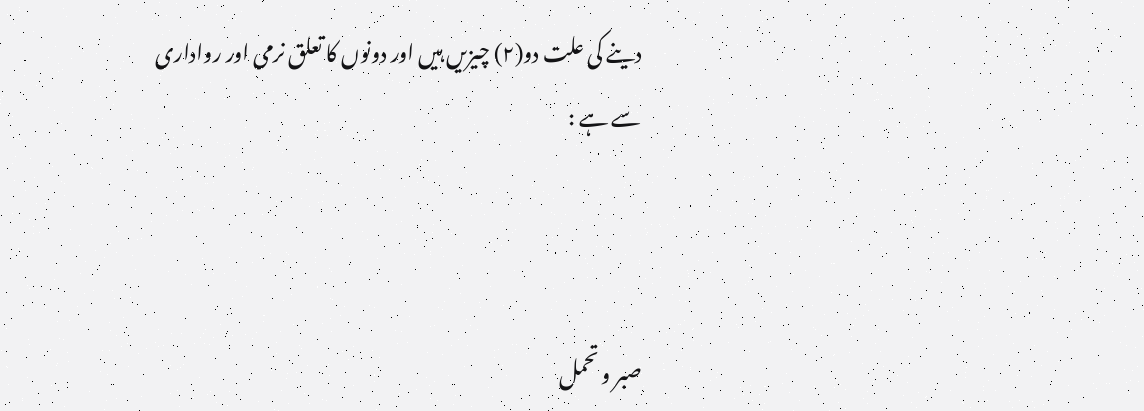دینے کی علت دو(۲) چیزیں ہیں اور دونوں کا تعلق نرمی اور رواداری سے ہے :



صبر و تحمل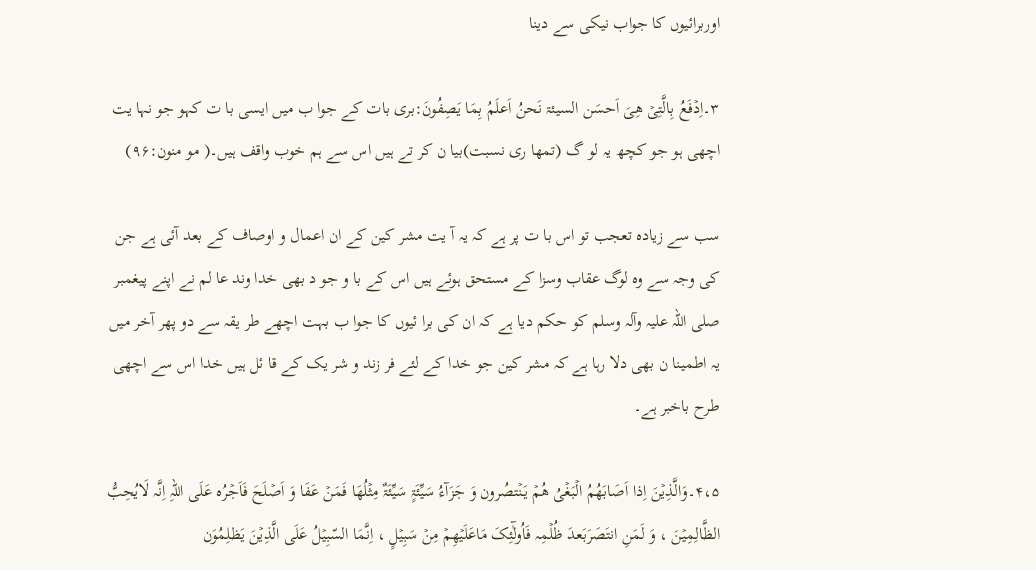اوربرائیوں کا جواب نیکی سے دینا

۳۔اِدۡفَعُ بِالَّتِیۡ ھِیَ اَحسَن السیئۃ نَحنُ اَعلَمُ بِمَا یَصِفُونَ:بری بات کے جوا ب میں ایسی با ت کہو جو نہا یت اچھی ہو جو کچھ یہ لو گ (تمھا ری نسبت)بیا ن کر تے ہیں اس سے ہم خوب واقف ہیں۔( مو منون:۹۶)

سب سے زیادہ تعجب تو اس با ت پر ہے کہ یہ آ یت مشر کین کے ان اعمال و اوصاف کے بعد آئی ہے جن کی وجہ سے وہ لوگ عقاب وسزا کے مستحق ہوئے ہیں اس کے با و جو د بھی خدا وند عا لم نے اپنے پیغمبر صلی اللہ علیہ وآلہ وسلم کو حکم دیا ہے کہ ان کی برا ئیوں کا جوا ب بہت اچھے طر یقہ سے دو پھر آخر میں یہ اطمینا ن بھی دلا رہا ہے کہ مشر کین جو خدا کے لئے فر زند و شر یک کے قا ئل ہیں خدا اس سے اچھی طرح باخبر ہے۔

۴،۵۔وَالَّذِیۡنَ اِذا اَصَابَھُمُ الۡبَغۡیُ ھُمۡ یَنۡتصُرون وَ جَزَآءُ سَیِّئَۃٍ سَیِّئَۃٌ مِثۡلُھَا فَمَنۡ عَفَا وَ اَصۡلَحَ فَاَجۡرُہ عَلَی اللہِ اِنَّہ لَایُحِبُّ الظَّالِمِیۡنَ ، وَ لَمَنِ انتَصَرَبَعدَ ظُلۡمِہ فَاُولٰٓئِکَ مَاعَلَیۡھِمۡ مِنۡ سَبِیۡلٍ ، اِنَّمَا السّبِیۡلُ عَلَی الَّذِیۡنَ یَظلِمُوَن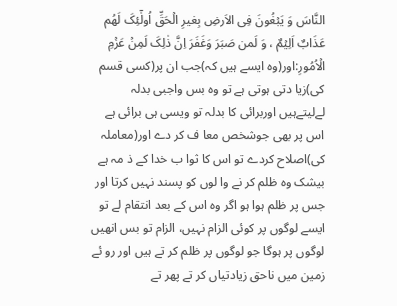النَّاسَ وَ یَبۡغُونَ فِی الاَرضِ بِغیرِ الۡحَقِّ اُولٰٓئِکَ لَھُم عَذَابٌ اَلِیۡمٌ ، وَ لَمن صَبَرَ وَغَفَرَ اِنَّ ذٰلِکَ لَمِنۡ عَزۡمِ الۡاُمُورِ:اور(وہ ایسے ہیں کہ)جب ان پر(کسی قسم کی)زیا دتی ہوتی ہے تو وہ بس واجبی بدلہ لےلیتےہیں اوربرائی کا بدلہ تو ویسی ہی برائی ہے اس پر بھی جوشخص معا ف کر دے اور(معاملہ کی)اصلاح کردے تو اس کا ثوا ب خدا کے ذ مہ ہے بیشک وہ ظلم کر نے وا لوں کو پسند نہیں کرتا اور جس پر ظلم ہوا ہو اگر وہ اس کے بعد انتقام لے تو ایسے لوگوں پر کوئی الزام نہیں، الزام تو بس انھیں لوگوں پر ہوگا جو لوگوں پر ظلم کر تے ہیں اور رو ئے زمین میں ناحق زیادتیاں کر تے پھر تے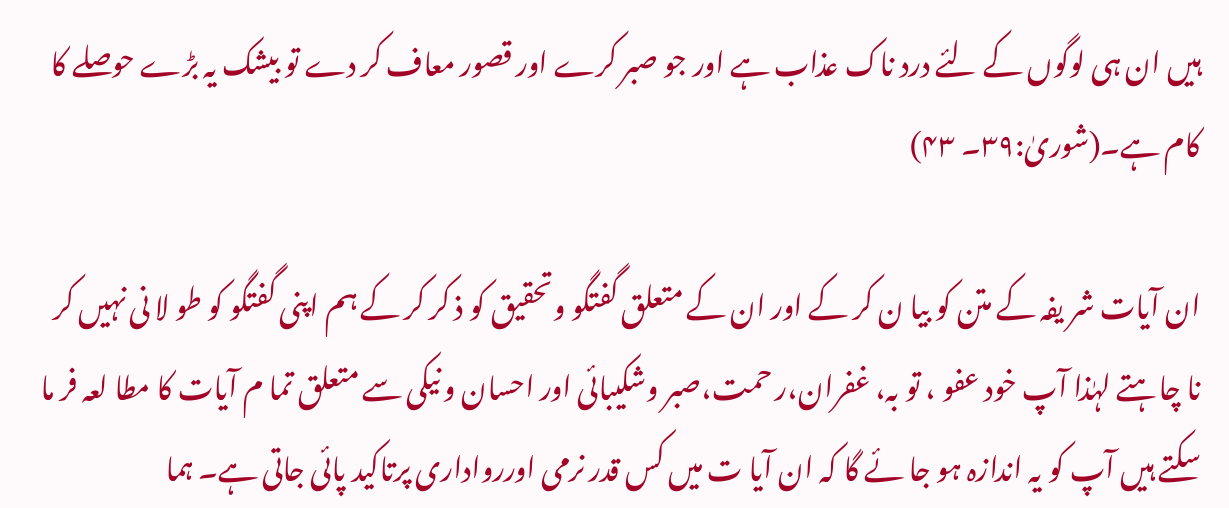ہیں ان ہی لوگوں کے لئے درد ناک عذاب ہے اور جو صبر کرے اور قصور معاف کر دے تو بیشک یہ بڑے حوصلے کا کام ہے۔(شوریٰ:۳۹۔ ۴۳)

ان آیات شر یفہ کے متن کو بیا ن کر کے اور ان کے متعلق گفتگو وتحقیق کو ذ کر کر کے ہم اپنی گفتگو کو طو لا نی نہیں کر نا چاہتے لہٰذا آپ خود عفو ، تو بہ، غفران،ر حمت،صبر وشکیبائی اور احسان و نیکی سے متعلق تما م آیات کا مطا لعہ فر ما سکتے ہیں آپ کو یہ اندازہ ہو جا ئے گا کہ ان آیا ت میں کس قدر نرمی اوررواداری پرتاکید پائی جاتی ہے۔ ہما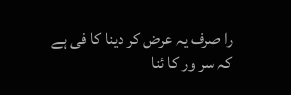را صرف یہ عرض کر دینا کا فی ہے کہ سر ور کا ئنا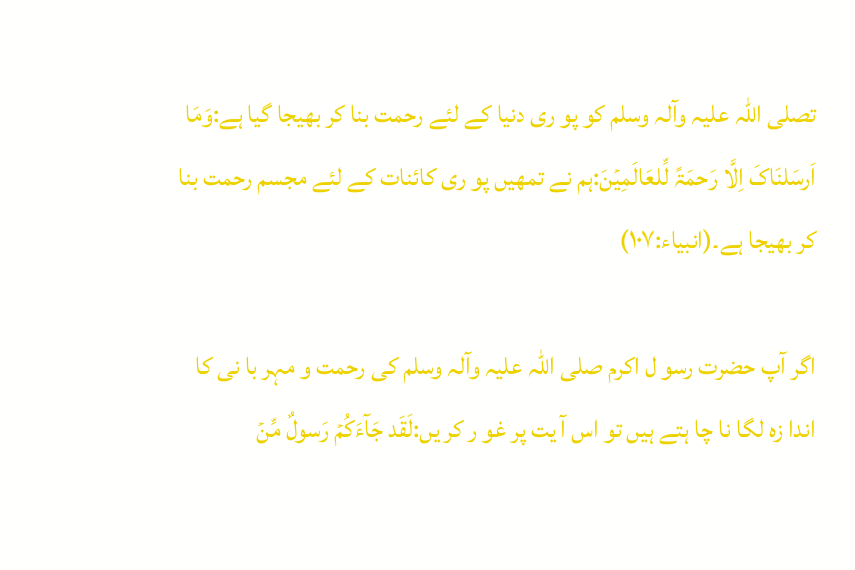تصلی اللہ علیہ وآلہ وسلم کو پو ری دنیا کے لئے رحمت بنا کر بھیجا گیا ہے:وَمَا اَرسَلنَاکَ اِلَّا رَحمَۃً لِّلعَالَمِیۡنَ:ہم نے تمھیں پو ری کائنات کے لئے مجسم رحمت بنا کر بھیجا ہے۔(انبیاء:۱۰۷)

اگر آپ حضرت رسو ل اکرم صلی اللہ علیہ وآلہ وسلم کی رحمت و مہر با نی کا اندا زہ لگا نا چا ہتے ہیں تو اس آ یت پر غو ر کر یں:لَقَد جَآءَکُمۡ رَسولٌ مِّنۡ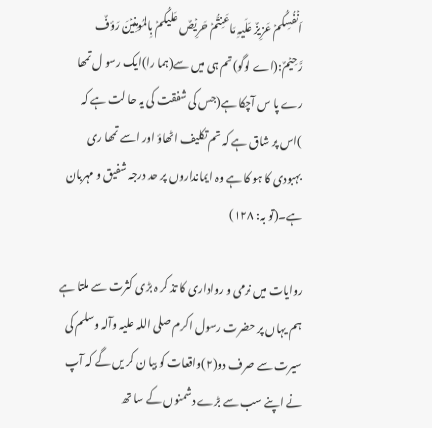اَنۡفُسِکُمۡ عَزِیزٌ عَلَیہِ مَاعَنِتُّمۡ حَرِیۡصٌ عَلیکُمۡ بِالمُومِنِیۡنَ رَؤفٌ رَّحِیۡمٌ:(اے لوگو)تم ہی میں سے(ہما را)ایک رسو ل تمھا رے پا س آچکا ہے(جس کی شفقت کی یہ حا لت ہے کہ )اس پر شاق ہے کہ تم تکلیف اٹھاؤ اور اسے تمھا ری بہبودی کا ہو کا ہے وہ ایمانداروں پر حد درجہ شفیق و مہربان ہے۔(تو بہ: ۱۲۸)

روایات میں نرمی و رواداری کا تذ کر ہ بڑی کثرت سے ملتا ہے ہم یہاں پر حضرت رسول اکرم صلی اللہ علیہ وآلہ وسلم کی سیرت سے صرف دو(۲)واقعات کو بیا ن کر یں گے کہ آپ نے اپنے سب سے بڑے دشمنوں کے سا تھ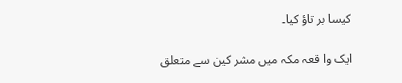کیسا بر تاؤ کیا۔

ایک وا قعہ مکہ میں مشر کین سے متعلق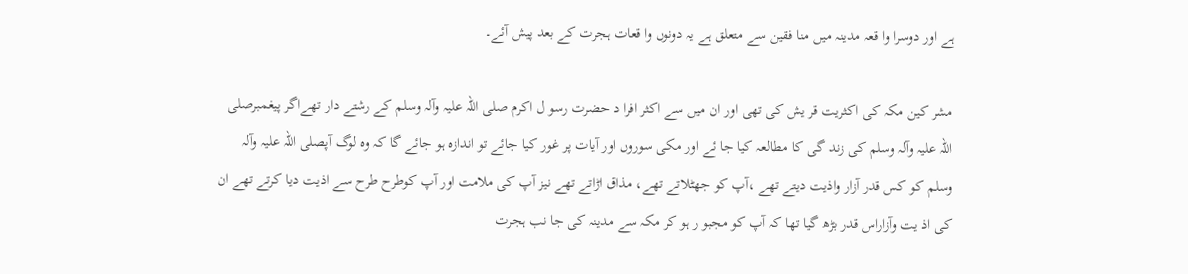ہے اور دوسرا وا قعہ مدینہ میں منا فقین سے متعلق ہے یہ دونوں وا قعات ہجرت کے بعد پیش آئے۔

مشر کین مکہ کی اکثریت قر یش کی تھی اور ان میں سے اکثر افرا د حضرت رسو ل اکرم صلی اللہ علیہ وآلہ وسلم کے رشتے دار تھےاگر پیغمبرصلی اللہ علیہ وآلہ وسلم کی زند گی کا مطالعہ کیا جا ئے اور مکی سوروں اور آیات پر غور کیا جائے تو اندازہ ہو جائے گا کہ وہ لوگ آپصلی اللہ علیہ وآلہ وسلم کو کس قدر آزار واذیت دیتے تھے ،آپ کو جھٹلاتے تھے، مذاق اڑاتے تھے نیز آپ کی ملامت اور آپ کوطرح طرح سے اذیت دیا کرتے تھے ان کی اذ یت وآزاراس قدر بڑھ گیا تھا کہ آپ کو مجبو ر ہو کر مکہ سے مدینہ کی جا نب ہجرت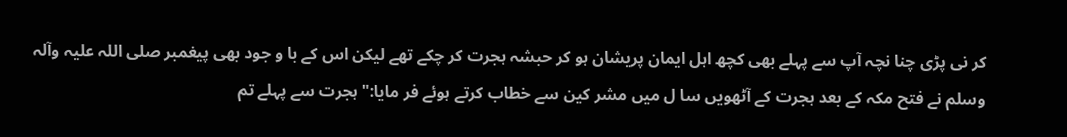کر نی پڑی چنا نچہ آپ سے پہلے بھی کچھ اہل ایمان پریشان ہو کر حبشہ ہجرت کر چکے تھے لیکن اس کے با و جود بھی پیغمبر صلی اللہ علیہ وآلہ وسلم نے فتح مکہ کے بعد ہجرت کے آٹھویں سا ل میں مشر کین سے خطاب کرتے ہوئے فر مایا:"ہجرت سے پہلے تم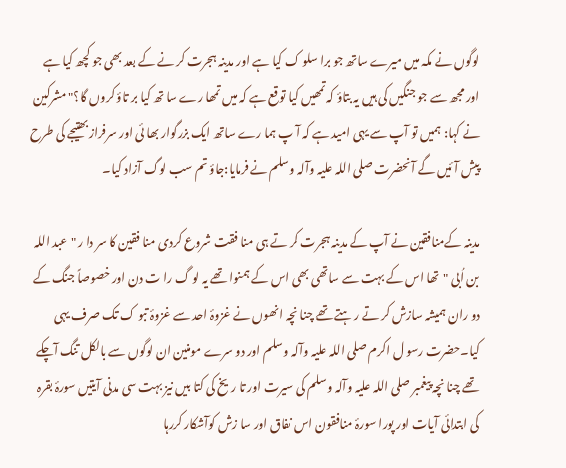لوگوں نے مکہ میں میرے ساتھ جو برا سلو ک کیا ہے اور مدینہ ہجرت کر نے کے بعد بھی جو کچھ کیا ہے اور مجھ سے جو جنگیں کی ہیں یہ بتاؤ کہ تمھیں کیا توقع ہے کہ میں تمھا رے سا تھ کیا بر تاؤ کروں گا؟" مشرکین نے کہا: ہمیں تو آپ سے یہی امید ہے کہ آ پ ہما رے ساتھ ایک بزرگوار بھا ئی اور سرفراز بھتیجے کی طرح پیش آئيں گے آنحضرت صلی اللہ علیہ وآلہ وسلم نے فرمایا:جاؤ تم سب لوگ آزاد کیا۔

مدینہ کےمنافقین نے آپ کے مدینہ ہجرت کر تے ہی منا فقت شروع کردی منا فقین کا سر دا ر "عبد اللہ بن اُبی "تھا اس کے بہت سے ساتھی بھی اس کے ہمنوا تھے یہ لو گ را ت دن اور خصوصاً جنگ کے دو ران ہمیشہ سازش کر تے ر ہتے تھے چنا نچہ انھوں نے غزوۂ احد سے غزوۂ تبو ک تک صرف یہی کیا۔حضرت رسو ل اکرم صلی اللہ علیہ وآلہ وسلم اور دو سرے مومنین ان لوگوں سے بالکل تنگ آچکے تھے چنا نچہ پیغمبر صلی اللہ علیہ وآلہ وسلم کی سیرت اور تا ریخ کی کتا بیں نیز بہت سی مدنی آیتیں سورۂ بقرہ کی ابتدائی آیات اور پورا سورۂ منافقون اس نفاق اور سا زش کوآشکار کررہا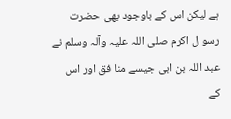ہے لیکن اس کے باوجود بھی حضرت رسو ل اکرم صلی اللہ علیہ وآلہ وسلم نے عبد اللہ بن ابی جیسے منا فق اور اس کے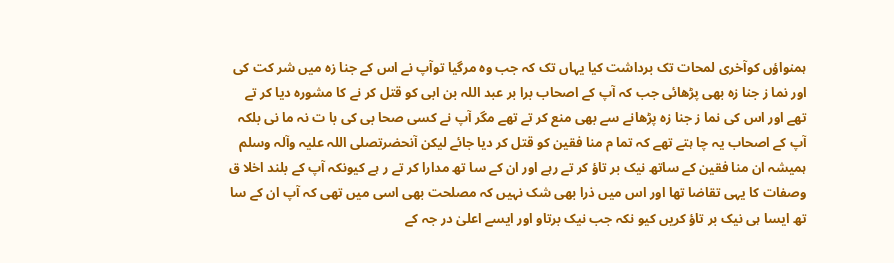ہمنواؤں کوآخری لمحات تک برداشت کیا یہاں تک کہ جب وہ مرگيا توآپ نے اس کے جنا زہ میں شر کت کی اور نما ز جنا زہ بھی پڑھائی جب کہ آپ کے اصحاب برا بر عبد اللہ بن ابی کو قتل کر نے کا مشورہ دیا کر تے تھے اور اس کی نما ز جنا زہ پڑھانے سے بھی منع کر تے تھے مگر آپ نے کسی صحا بی کی با ت نہ ما نی بلکہ آپ کے اصحاب یہ چا ہتے تھے کہ تما م منا فقین کو قتل کر دیا جائے لیکن آنحضرتصلی اللہ علیہ وآلہ وسلم ہمیشہ ان منا فقین کے ساتھ نیک بر تاؤ کر تے رہے اور ان کے سا تھ مدارا کر تے ر ہے کیونکہ آپ کے بلند اخلا ق وصفات کا یہی تقاضا تھا اور اس میں ذرا بھی شک نہیں کہ مصلحت بھی اسی میں تھی کہ آپ ان کے سا تھ ایسا ہی نیک بر تاؤ کریں کیو نکہ جب نیک برتاو اور ایسے اعلیٰ در جہ کے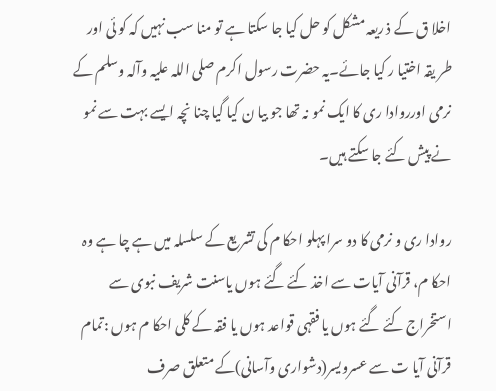اخلا ق کے ذ ریعہ مشکل کو حل کیا جا سکتا ہے تو منا سب نہیں کہ کو ئی اور طر یقہ اختیا ر کیا جائے۔یہ حضرت رسول اکرم صلی اللہ علیہ وآلہ وسلم کے نرمی اورروادا ری کا ایک نمو نہ تھا جو بیا ن کیا گیا چنا نچہ ایسے بہت سے نمو نے پیش کئے جا سکتے ہیں۔

روادا ری و نرمی کا دو سرا پہلو احکا م کی تشر یع کے سلسلہ میں ہے چا ہے وہ احکا م، قرآنی آیات سے اخذ کئے گئے ہوں یاسنت شریف نبوی سے استخراج کئے گئے ہوں یا فقہی قواعد ہوں یا فقہ کے کلی احکا م ہوں :تمام قرآنی آیا ت سے عسرویسر(دشواری وآسانی)کے متعلق صرف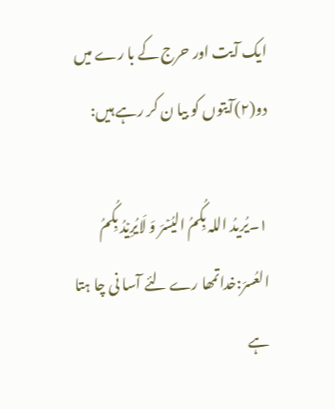ایک آیت اور حرج کے با رے میں دو(۲)آیتوں کو بیا ن کر رہے ہیں:

۱۔یُریدُ اللہ بِکُمُ الیُسۡرَ وَ لَایُرِیۡدُ بِکُمُ العُسرَ:خداتمھا رے لئے آسا نی چا ہتا ہے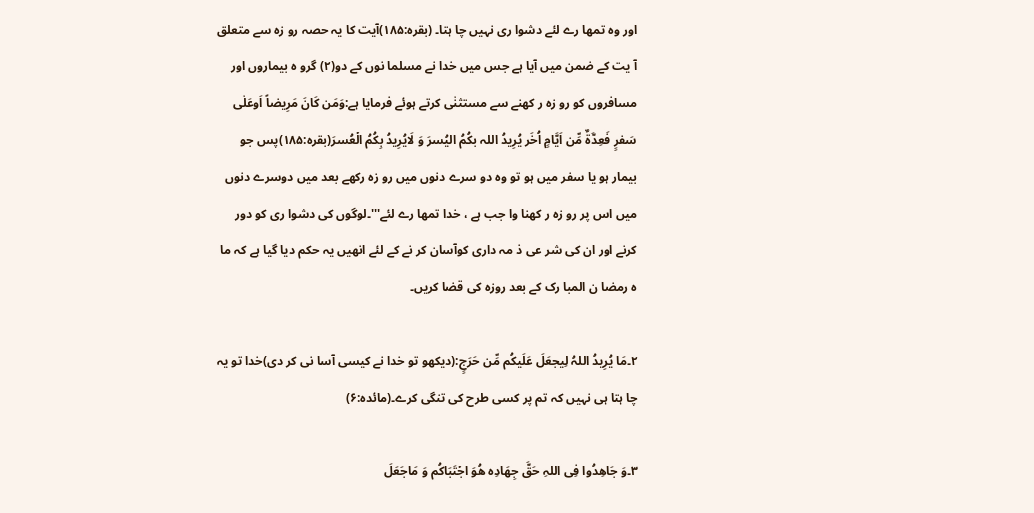اور وہ تمھا رے لئے دشوا ری نہیں چا ہتا۔ (بقرہ:۱۸۵)آیت کا یہ حصہ رو زہ سے متعلق آ یت کے ضمن میں آیا ہے جس میں خدا نے مسلما نوں کے دو(۲) گرو ہ بیماروں اور مسافروں کو رو زہ ر کھنے سے مستثنٰی کرتے ہوئے فرمایا ہے:وَمَن کَانَ مَرِیضاً اَوعَلٰی سَفرٍ فَعِدَّۃٌ مِّن اَیَّامٍ اُخَر یُرِیدُ اللہ بکُمُ الیُسرَ وَ لَایُرِیدُ بِکُمُ الۡعُسرَ(بقرہ:۱۸۵)پس جو بیمار ہو یا سفر میں ہو تو وہ دو سرے دنوں میں رو زہ رکھے بعد میں دوسرے دنوں میں اس پر رو زہ ر کھنا وا جب ہے ، خدا تمھا رے لئے'''۔لوگوں کی دشوا ری کو دور کرنے اور ان کی شر عی ذ مہ داری کوآسان کر نے کے لئے انھیں یہ حکم دیا گیا ہے کہ ما ہ رمضا ن المبا رک کے بعد روزہ کی قضا کریں۔

۲۔مَا یُرِیدُ اللہُ لِیجعَلَ عَلَیکُم مِّن حَرَجٍ:(دیکھو تو خدا نے کیسی آسا نی کر دی)خدا تو یہ چا ہتا ہی نہیں کہ تم پر کسی طرح کی تنگی کرے۔(مائدہ:۶)

۳۔وَ جَاھِدُوا فِی اللہِ حَقَّ جِھَادِہ ھُوَ اجۡتَبَاکُم وَ مَاجَعَلَ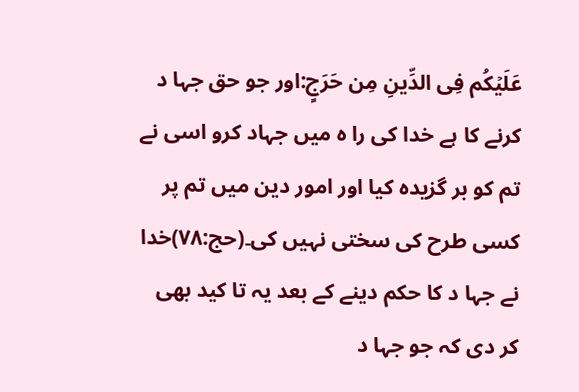عَلَیۡکُم فِی الدِّینِ مِن حَرَجٍ:اور جو حق جہا د کرنے کا ہے خدا کی را ہ میں جہاد کرو اسی نے تم کو بر گزیدہ کیا اور امور دین میں تم پر کسی طرح کی سختی نہیں کی۔(حج:۷۸)خدا نے جہا د کا حکم دینے کے بعد یہ تا کید بھی کر دی کہ جو جہا د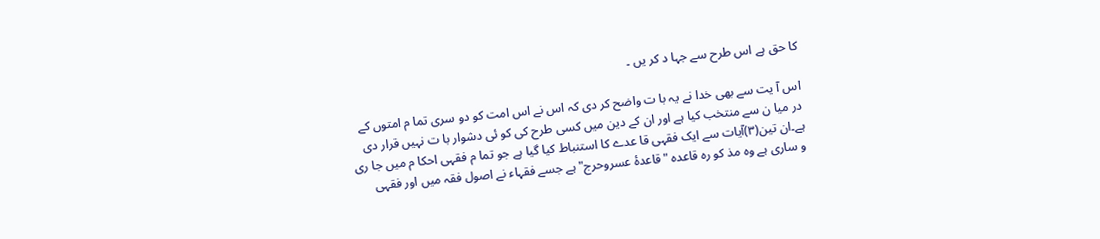کا حق ہے اس طرح سے جہا د کر یں ۔

اس آ یت سے بھی خدا نے یہ با ت واضح کر دی کہ اس نے اس امت کو دو سری تما م امتوں کے در میا ن سے منتخب کیا ہے اور ان کے دین میں کسی طرح کی کو ئی دشوار با ت نہیں قرار دی ہے۔ان تین(۳)آیات سے ایک فقہی قا عدے کا استنباط کیا گیا ہے جو تما م فقہی احکا م میں جا ری و ساری ہے وہ مذ کو رہ قاعدہ "قاعدۂ عسروحرج"ہے جسے فقہاء نے اصول فقہ میں اور فقہی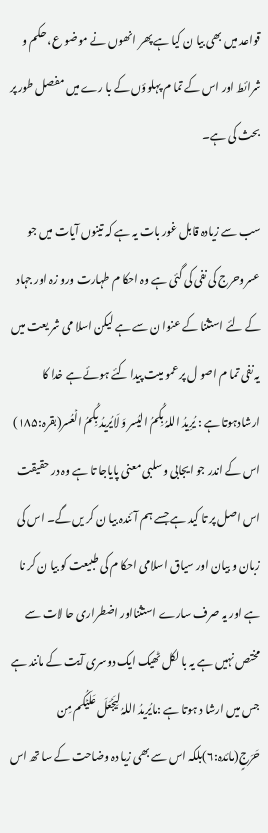قواعد میں بھی بیا ن کیا ہے پھر انھوں نے موضو ع، حکم و شرائط اور اس کے تما م پہلوؤں کے با رے میں مفصل طور پر بحث کی ہے۔

سب سے زیادہ قابل غور بات یہ ہے کہ تینوں آیات میں جو عسروحرج کی نفی کی گئی ہے وہ احکا م طہارت ورو زہ اور جہاد کے لئے استثنا کے عنوا ن سے ہے لیکن اسلا می شر یعت میں یہ نفی تما م اصو ل پر عمو میت پیدا کئے ہوئے ہے خدا کا ارشادہوتا ہے : یُرِیدُ اللہُ بِکُمُ الیُسر وَ لَایُریدُ بِکُمُ الۡعُسر(بقرہ:۱۸۵) اس کے اندر جو ایجابی وسلبی معنی پایاجا تا ہے وہ در حقیقت اس اصل پر تا کید ہے جسے ہم آئندہ بیا ن کر یں گے۔ اس کی زبان و بیان اور سیاق اسلامی احکا م کی طبیعت کو بیا ن کر نا ہے اور یہ صرف سارے استثنااور اضطراری حا لات سے مختص نہیں ہے یہ با لکل ٹھیک ایک دوسری آیت کے مانند ہے جس میں ارشا د ہوتا ہے :مایُریدُ اللہُ لِیَجۡعَلَ عَلَیۡکُم مِن حَرَجٍ(مائدہ:۶)بلکہ اس سے بھی زیا دہ وضاحت کے سا تھ اس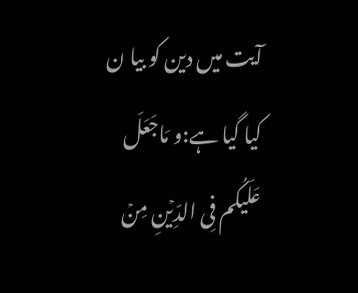آیت میں دین کو بیا ن کیا گیا ہے:و مَاجَعَلَ عَلَیکُم فِی الدِّیۡنِ مِنۡ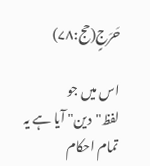حَرَجٍ(حج:۷۸)

اس میں جو لفظ"دین" آیا ہے یہ تمام احکام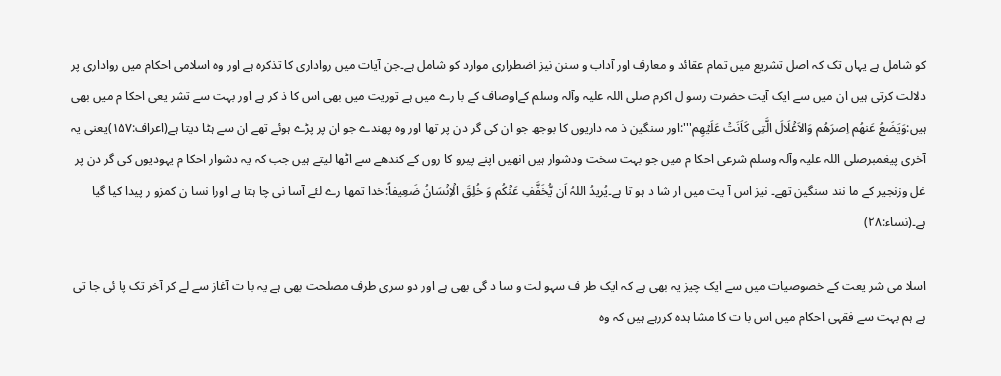کو شامل ہے یہاں تک کہ اصل تشریع میں تمام عقائد و معارف اور آداب و سنن نیز اضطراری موارد کو شامل ہے۔جن آیات میں رواداری کا تذکرہ ہے اور وہ اسلامی احکام میں رواداری پر دلالت کرتی ہیں ان میں سے ایک آیت حضرت رسو ل اکرم صلی اللہ علیہ وآلہ وسلم کےاوصاف کے با رے میں ہے توریت میں بھی اس کا ذ کر ہے اور بہت سے تشر یعی احکا م میں بھی ہیں:وَیَضَعُ عَنھُم اِصرَھُم وَالاَغۡلَالَ الَّتِی کَاَنَتۡ عَلَیۡھِم''':اور سنگین ذ مہ داریوں کا بوجھ جو ان کی گر دن پر تھا اور وہ پھندے جو ان پر پڑے ہوئے تھے ان سے ہٹا دیتا ہے(اعراف:۱۵۷)یعنی یہ آخری پیغمبرصلی اللہ علیہ وآلہ وسلم شرعی احکا م میں جو بہت سخت ودشوار ہیں انھیں اپنے پیرو کا روں کے کندھے سے اٹھا لیتے ہیں جب کہ یہ دشوار احکا م یہودیوں کی گر دن پر غل وزنجیر کے ما نند سنگین تھے۔ نیز اس آ یت میں ار شا د ہو تا ہے۔یُریدُ اللہُ اَن یُّخَفَّفِ عَنۡکُم وَ خُلِقَ الۡاِنۡسَانُ ضَعِیفاً:خدا تمھا رے لئے آسا نی چا ہتا ہے اورا نسا ن کمزو ر پیدا کیا گیا ہے۔(نساء:۲۸)

اسلا می شر یعت کے خصوصیات میں سے ایک چیز یہ بھی ہے کہ ایک طر ف سہو لت و سا د گی بھی ہے اور دو سری طرف مصلحت بھی ہے یہ با ت آغاز سے لے کر آخر تک پا ئی جا تی ہے ہم بہت سے فقہی احکام میں اس با ت کا مشا ہدہ کررہے ہیں کہ وہ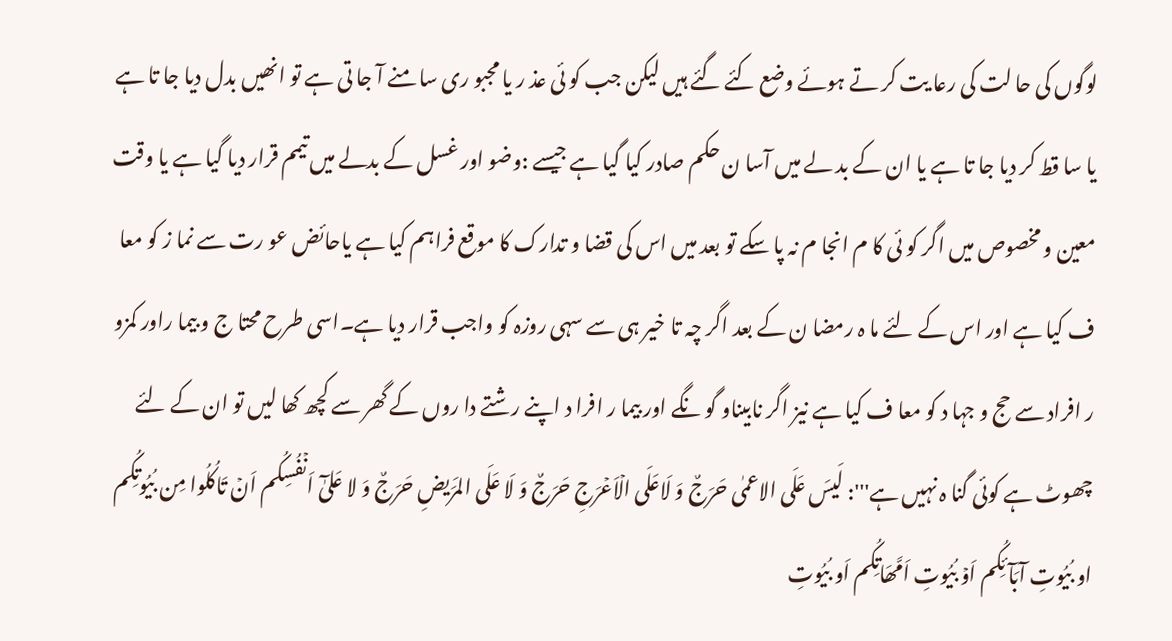لوگوں کی حا لت کی رعا یت کر تے ہوئے وضع کئے گئے ہیں لیکن جب کو ئی عذ ر یا مجبو ری سا منے آ جا تی ہے تو انھیں بدل دیا جا تا ہے یا سا قط کر دیا جا تا ہے یا ان کے بد لے میں آسا ن حکم صادر کیا گیا ہے جیسے :وضو اور غسل کے بدلے میں تیمم قرار دیا گیا ہے یا وقت معین و مخصوص میں اگر کو ئی کا م انجا م نہ پا سکے تو بعد میں اس کی قضا و تدارک کا موقع فراہم کیا ہے یاحائض عو رت سے نما ز کو معا ف کیا ہے اور اس کے لئے ما ہ رمضا ن کے بعد اگر چہ تا خیر ہی سے سہی روزہ کو واجب قرار دیا ہے۔اسی طرح محتا ج و بیما راور کمزو ر افراد سے حج و جہا د کو معا ف کیا ہے نیز اگر نابیناو گو نگے اور بیما ر افرا د اپنے رشتے دا روں کے گھر سے کچھ کھا لیں تو ان کے لئے چھوٹ ہے کوئی گنا ہ نہیں ہے''': لَیسَ عَلَی الاعمٰی حَرَجٌ وَ لَاعَلَی الۡاَعۡرَجِ حَرَجٌ وَ لَا عَلَی المَرَیضِ حَرَجٌ وَ لا عَلیٰٓ اَنۡفُسِکُم اَنۡ تَاکُلُوا مِن بُیُوتِکُم او بُیُوتِ آبَآئِکُم اَوۡ بُیُوتِ اَمَّھَاتِکُم اَو بُیُوتِ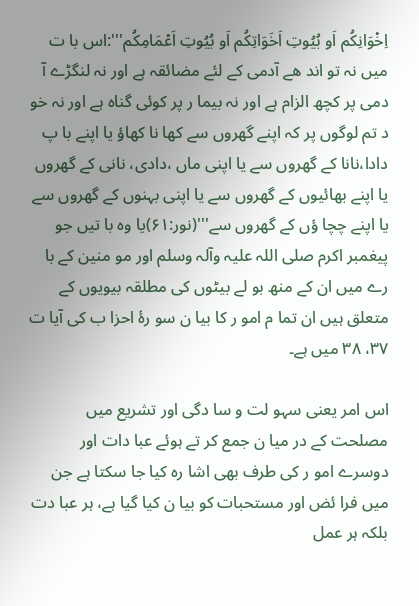اِخۡوَانِکُم اَو بُیُوتِ اَخَوَاتِکُم اَو بُیُوتِ اَعۡمَامِکُم''':اس با ت میں نہ تو اند ھے آدمی کے لئے مضائقہ ہے اور نہ لنگڑے آ دمی پر کچھ الزام ہے اور نہ بیما ر پر کوئی گناہ ہے اور نہ خو د تم لوگوں پر کہ اپنے گھروں سے کھا نا کھاؤ یا اپنے با پ دادا،نانا کے گھروں سے یا اپنی ماں ،دادی، نانی کے گھروں یا اپنے بھائیوں کے گھروں سے یا اپنی بہنوں کے گھروں سے یا اپنے چچا ؤں کے گھروں سے'''(نور:۶۱)یا وہ با تیں جو پیغمبر اکرم صلی اللہ علیہ وآلہ وسلم اور مو منین کے با رے میں ان کے منھ بو لے بیٹوں کی مطلقہ بیویوں کے متعلق ہیں ان تما م امو ر کا بیا ن سو رۂ احزا ب کی آیا ت ۳۷، ۳۸ میں ہے۔

اس امر یعنی سہو لت و سا دگی اور تشریع میں مصلحت کے در میا ن جمع کر تے ہوئے عبا دات اور دوسرے امو ر کی طرف بھی اشا رہ کیا جا سکتا ہے جن میں فرا ئض اور مستحبات کو بیا ن کیا گیا ہے، ہر عبا دت بلکہ ہر عمل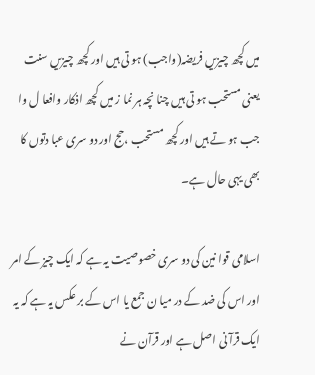میں کچھ چیزیں فریضہ(واجب) ہو تی ہیں اور کچھ چیزیں سنت یعنی مستحب ہو تی ہیں چنا نچہ ہر نما ز میں کچھ اذکار وافعا ل وا جب ہو تے ہیں اور کچھ مستحب ،حج اور دو سری عبا دتوں کا بھی یہی حال ہے۔

اسلامی قوا نین کی دو سری خصوصیت یہ ہے کہ ایک چیز کے امر اور اس کی ضد کے در میا ن جمع یا اس کے بر عکس یہ ہے کہ یہ ایک قرآ نی اصل ہے اور قرآن نے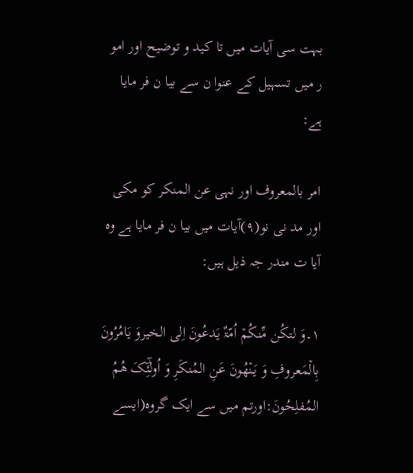بہت سی آیات میں تا کید و توضیح اور امو ر میں تسہیل کے عنوا ن سے بیا ن فر مایا ہے:

امر بالمعروف اور نہی عن المنکر کو مکی اور مد نی نو(۹)آیات میں بیا ن فر مایا ہے وہ آیا ت مندر جہ ذیل ہیں:

۱۔وَ لتکُن مِّنکُمۡ اُمّۃٌ یَدعُونَ اِلی الخیروَ یَامُرُونَ بِالۡمَعروفِ وَ یَنۡھُونَ عَنِ المُنکَرِ وَ اُولٰٓئِٓکَ ھُمُ المُفلِحُونَ:اورتم میں سے ایک گروہ(ایسے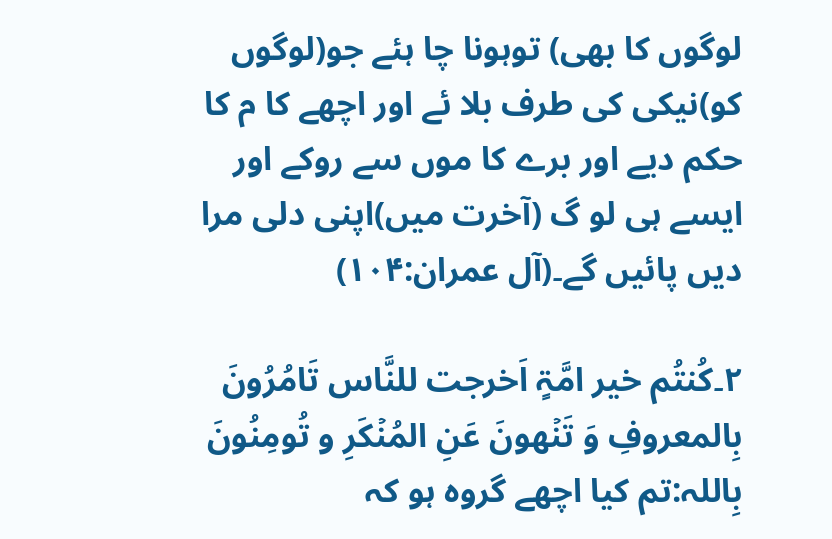لوگوں کا بھی) توہونا چا ہئے جو(لوگوں کو)نیکی کی طرف بلا ئے اور اچھے کا م کا حکم دیے اور برے کا موں سے روکے اور ایسے ہی لو گ (آخرت میں)اپنی دلی مرا دیں پائیں گے۔(آل عمران:۱۰۴)

۲۔کُنتُم خیر امَّۃٍ اَخرجت للنَّاس تَامُرُونَ بِالمعروفِ وَ تَنۡھونَ عَنِ المُنۡکَرِ و تُومِنُونَ بِاللہ:تم کیا اچھے گروہ ہو کہ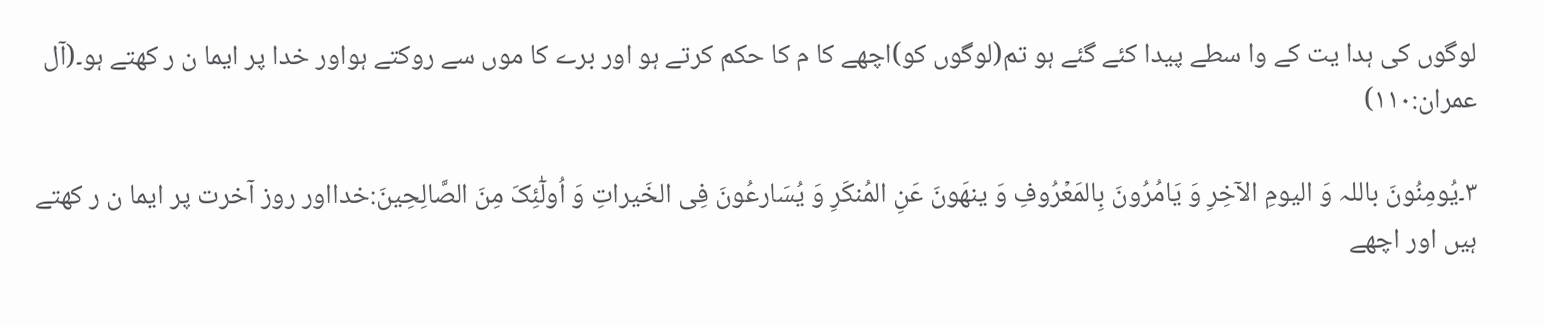لوگوں کی ہدا یت کے وا سطے پیدا کئے گئے ہو تم(لوگوں کو)اچھے کا م کا حکم کرتے ہو اور برے کا موں سے روکتے ہواور خدا پر ایما ن ر کھتے ہو۔(آل عمران:۱۱۰)

۳۔یُومِنُونَ باللہ وَ الیومِ الآخِرِ وَ یَامُرُونَ بِالمَعۡرُوفِ وَ ینھَونَ عَنِ المُنکَرِ وَ یُسَارعُونَ فِی الخَیراتِ وَ اُولٰٓئِکَ مِنَ الصَّالِحِینَ:خدااور روز آخرت پر ایما ن ر کھتے ہیں اور اچھے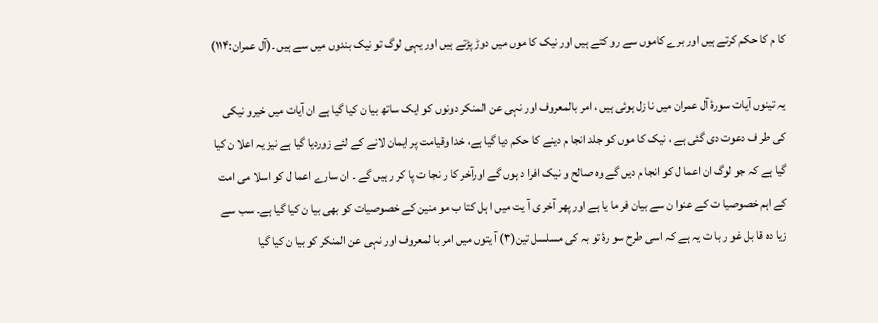کا م کا حکم کرتے ہیں اور برے کاموں سے رو کتے ہیں اور نیک کا موں میں دوڑ پڑتے ہیں اور یہی لوگ تو نیک بندوں میں سے ہیں ۔(آل عمران:۱۱۴)

یہ تینوں آیات سورۂ آل عمران میں نا زل ہوئی ہیں ، امر بالمعروف اور نہی عن المنکر دونوں کو ایک ساتھ بیا ن کیا گیا ہے ان آیات میں خیرو نیکی کی طر ف دعوت دی گئی ہے ، نیک کا موں کو جلد انجا م دینے کا حکم دیا گیا ہے، خدا وقیامت پر ایمان لانے کے لئے زوردیا گیا ہے نیز یہ اعلا ن کیا گیا ہے کہ جو لوگ ان اعما ل کو انجا م دیں گے وہ صالح و نیک افرا د ہوں گے اورآخر کا ر نجا ت پا کر ر ہیں گے ۔ ان سارے اعما ل کو اسلا می امت کے اہم خصوصیا ت کے عنوا ن سے بیان فر ما یا ہے اور پھر آخر ی آ یت میں ا ہل کتا ب مو منین کے خصوصیات کو بھی بیا ن کیا گیا ہے۔ سب سے زیا دہ قا بل غو ر با ت یہ ہے کہ اسی طرح سو رۂ تو بہ کی مسلسل تین(۳) آ یتوں میں امر با لمعروف اور نہی عن المنکر کو بیا ن کیا گیا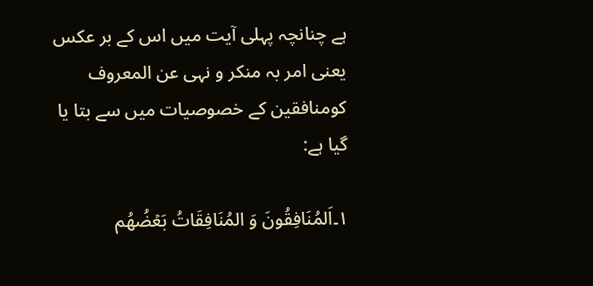ہے چنانچہ پہلی آیت میں اس کے بر عکس یعنی امر بہ منکر و نہی عن المعروف کومنافقین کے خصوصیات میں سے بتا یا گیا ہے:

۱۔اَلمُنَافِقُونَ وَ المُنَافِقَاتُ بَعۡضُھُم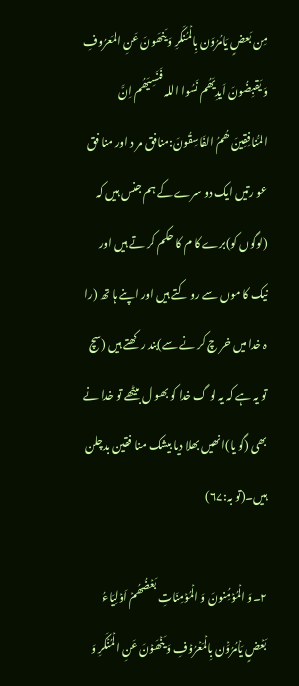مِن بَعضٍ یَامُرُوَن بِالۡمُنکَرِ وَ یَنھَونَ عَنِ المَعرُوفِ وَ یَقبِضُونَ اَیدِیَھُم نَسُوا اللہ فَنَسِیَھُم اِنَّ المَُنافِقِینَ ھُمُ الفَاسِقُونَ:منافق مر د اور منا فق عو رتیں ایک دو سرے کے ہم جنس ہیں کہ (لوگوں کو)برے کا م کا حکم کر تے ہیں اور نیک کا موں سے رو کتے ہیں اور اپنے ہا تھ (را ہ خدا میں خر چ کر نے سے)بند ر کھتے ہیں (سچ تو یہ ہے کہ یہ لو گ خدا کو بھو ل بیٹھے تو خدا نے بھی (گو یا)انھیں بھلا دیا بیشک منا فقین بدچلن ہیں۔(تو بہ:۶۷)

۲۔وَ الۡمُوۡمُِنونَ وَ الۡمُوۡمِنَاتِ بَعۡضُھُمۡ اَوۡلِیَاءُ بَعۡضٍ یَاۡمُرُوَۡن بِالۡمَعۡرُوۡفِ وَ یَنۡھَوۡنَ عَنِ الۡمُنۡکَرِ وَ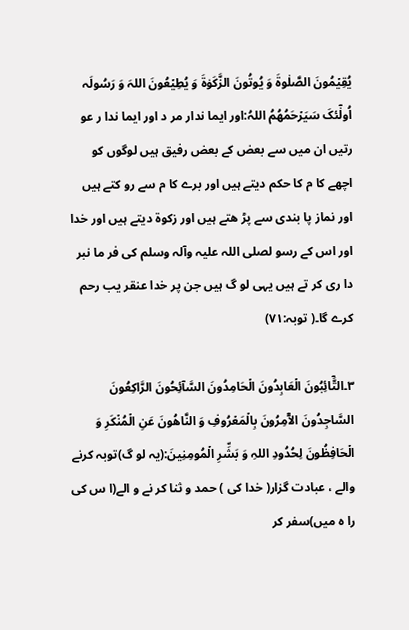یُقِیۡمُونَ الصَّلٰوۃَ وَ یُوتُونَ الزَّکَوٰۃَ وَ یُطِیۡعُونَ اللہَ وَ رَسُولَہ اُولٰٓئکَ سَیَرۡحَمُھُمُ اللہُ:اور ایما ندار مر د اور ایما ندا ر عو رتیں ان میں سے بعض کے بعض رفیق ہیں لوگوں کو اچھے کا م کا حکم دیتے ہیں اور برے کا م سے رو کتے ہیں اور نماز پا بندی سے پڑ ھتے ہیں اور زکوۃ دیتے ہیں اور خدا اور اس کے رسو لصلی اللہ علیہ وآلہ وسلم کی فر ما نبر دا ری کر تے ہیں یہی لو گ ہیں جن پر خدا عنقر یب رحم کرے گا۔( توبہ:۷۱)

۳۔التَّٓائِبُونَ الۡعَابِدُونَ الۡحَامِدُونَ السَّآئِحُونَ الرَّاکِعُونَ السَّاجِدُونَ الآٓمِرُونَ بِالۡمَعۡرُوفِ وَ النَّاھُونَ عَنِ الۡمُنۡکَرِ وَ الۡحَافِظُونَ لِحُدُودِ اللہِ وَ بَشِّرِ الۡمُومِنِینَ:(یہ لو گ)توبہ کرنے والے ، عبادت گزار( خدا کی ) حمد و ثنا کر نے و الے(ا س کی را ہ میں)سفر کر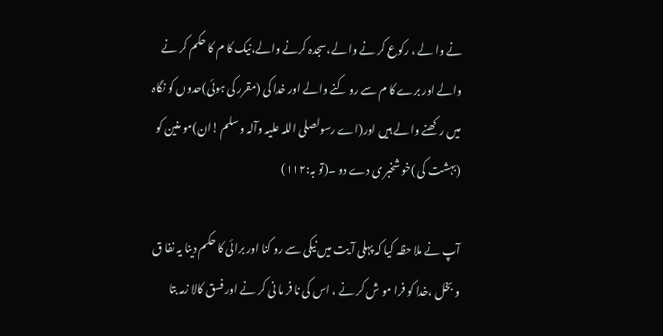نے وا لے ، رکوع کر نے وا لے،سجدہ کرنے والے،نیک کا م کا حکم کر نے والے اور برے کا م سے رو کنے والے اور خدا کی (مقرر کی ہوئی)حدوں کو نگاہ میں ر کھنے وا لے ہیں اور(اے رسولصلی اللہ علیہ وآلہ وسلم !ان)مو منین کو (بہشت کی )خو شخبر ی دے دو ۔(تو بہ:۱۱۲)

آپ نے ملا حظہ کیا کہ پہلی آ یت میں نیکی سے رو کنا اور برائی کا حکم دینا یہ نفا ق و بخل ،خدا کو فرا مو ش کر نے ، اس کی نا فر ما نی کر نے اور فسق کالا زمہ بتا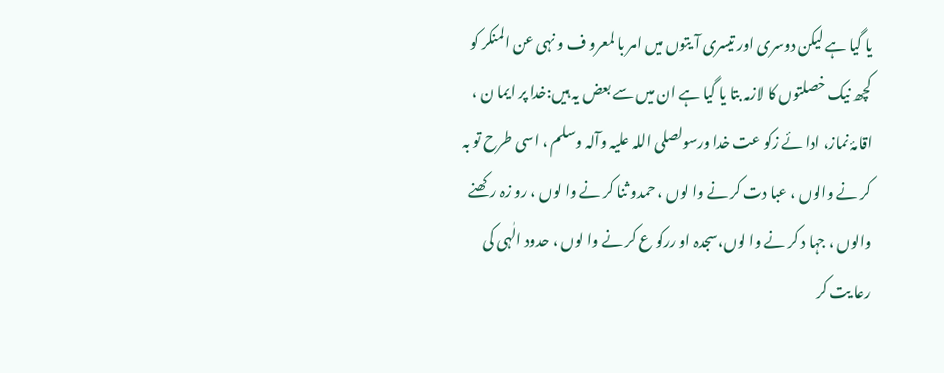یا گیا ہے لیکن دوسری اور تیسری آ یتوں میں امر با لمعرو ف و نہی عن المنکر کو کچھ نیک خصلتوں کا لازمہ بتا یا گیا ہے ان میں سے بعض یہ ہیں:خدا پر ایما ن ، اقامۂ نماز، ادا ئے زکو عت خدا ورسولصلی اللہ علیہ وآلہ وسلم ، اسی طرح تو بہ کر نے والوں ، عبا دت کر نے وا لوں ، حمدو ثنا کر نے وا لوں ، رو زہ رکھنے والوں ، جہا د کر نے وا لوں،سجدہ او ررکو ع کر نے وا لوں ، حدود الٰہی کی رعا یت کر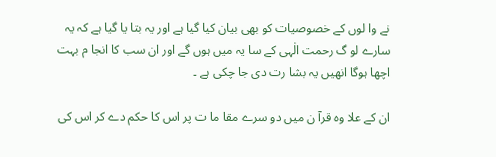نے وا لوں کے خصوصیات کو بھی بیان کیا گیا ہے اور یہ بتا یا گیا ہے کہ یہ سارے لو گ رحمت الٰہی کے سا یہ میں ہوں گے اور ان سب کا انجا م بہت اچھا ہوگا انھیں یہ بشا رت دی جا چکی ہے ۔

ان کے علا وہ قرآ ن میں دو سرے مقا ما ت پر اس کا حکم دے کر اس کی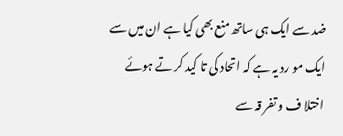ضد سے ایک ہی ساتھ منع بھی کیا ہے ان میں سے ایک مو رد یہ ہے کہ اتحاد کی تا کید کر تے ہوئے اختلا ف و تفر قہ سے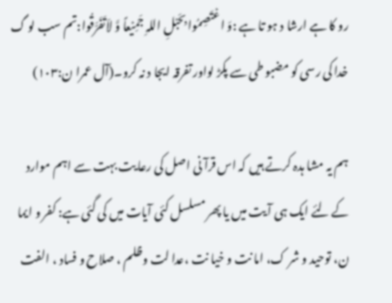رو کا ہے ارشا د ہو تا ہے :وَ اعۡتَصِمُوا بِحَبۡلِ اللہِ جَمِیۡعاً وَّ لاَتَفَرَّقُوا:تم سب لو گ خدا کی رسی کو مضبو طی سے پکڑ لواور تفرقہ ایجا د نہ کرو۔(آل عمرا ن:۱۰۳)

ہم یہ مشا ہدہ کرتے ہیں کہ اس قرآ نی اصل کی رعا یت بہت سے اہم موارد کے لئے ایک ہی آ یت میں یا پھر مسلسل کئی آیات میں کی گئی ہے: کفر و ایما ن، توحید و شر ک، اما نت و خیا نت ،عدا لت وظلم ، صلاح و فساد ، الفت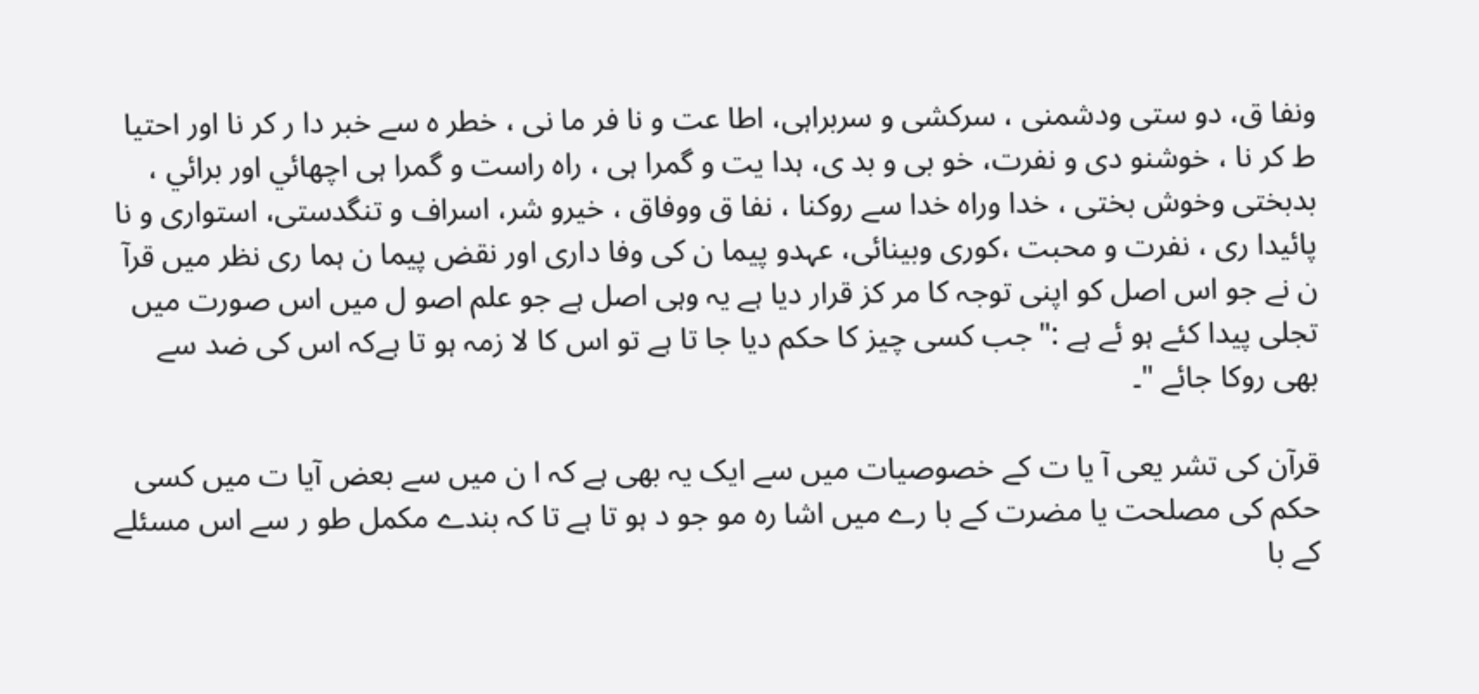ونفا ق، دو ستی ودشمنی ، سرکشی و سربراہی، اطا عت و نا فر ما نی ، خطر ہ سے خبر دا ر کر نا اور احتیا ط کر نا ، خوشنو دی و نفرت، خو بی و بد ی، ہدا یت و گمرا ہی ، راہ راست و گمرا ہی اچھائي اور برائي ، بدبختی وخوش بختی ، خدا وراہ خدا سے روکنا ، نفا ق ووفاق ، خیرو شر، اسراف و تنگدستی، استواری و نا پائیدا ری ، نفرت و محبت ،کوری وبینائی، عہدو پیما ن کی وفا داری اور نقض پیما ن ہما ری نظر میں قرآ ن نے جو اس اصل کو اپنی توجہ کا مر کز قرار دیا ہے یہ وہی اصل ہے جو علم اصو ل میں اس صورت میں تجلی پیدا کئے ہو ئے ہے :"جب کسی چیز کا حکم دیا جا تا ہے تو اس کا لا زمہ ہو تا ہےکہ اس کی ضد سے بھی روکا جائے "۔

قرآن کی تشر یعی آ یا ت کے خصوصیات میں سے ایک یہ بھی ہے کہ ا ن میں سے بعض آیا ت میں کسی حکم کی مصلحت یا مضرت کے با رے میں اشا رہ مو جو د ہو تا ہے تا کہ بندے مکمل طو ر سے اس مسئلے کے با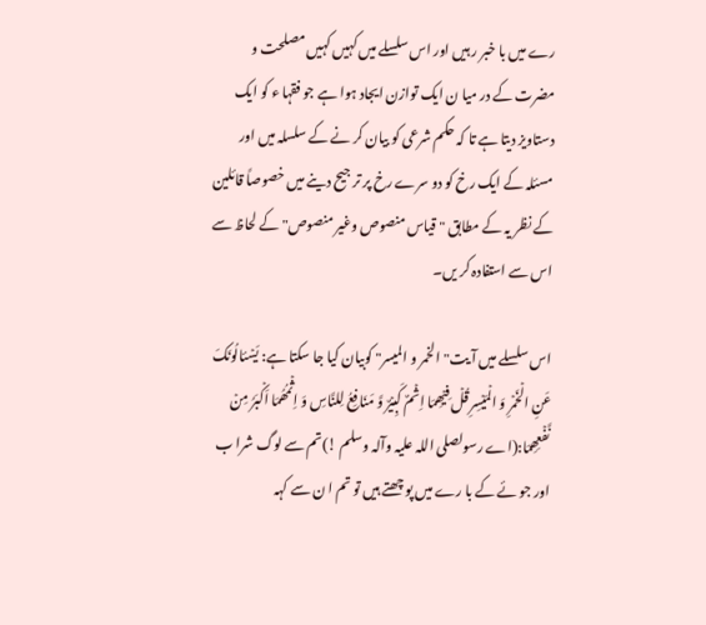رے میں با خبر ر ہیں اور اس سلسلے میں کہیں کہیں مصلحت و مضرت کے در میا ن ایک توازن ایجاد ہوا ہے جو فقہا ء کو ایک دستاویز دیتا ہے تا کہ حکم شرعی کو بیان کر نے کے سلسلہ میں اور مسئلہ کے ایک رخ کو دو سرے رخ پر تر جیح دینے میں خصوصاً قائلین کے نظر یہ کے مطابق "قیاس منصوص وغیر منصوص"کے لحاظ سے اس سے استفادہ کر یں۔

اس سلسلے میں آ یت"الخمر و المیسر" کوبیان کیا جا سکتا ہے: یَسۡئالُونَکَ عَنِ الۡخَمۡرِ وَ الۡمَیۡسِرِ قُلۡ فِیۡھِمَا اِثۡمٌ کَبِیۡرٌ وَّ مَنَافِعُ لِلنَّاسِ وَ اِثۡمُھُمَا اَکۡبَرُ مِنۡ نَّفۡعِھِمَا:(اے رسولصلی اللہ علیہ وآلہ وسلم !)تم سے لوگ شرا ب اور جو ئے کے با رے میں پو چھتے ہیں تو تم ا ن سے کہہ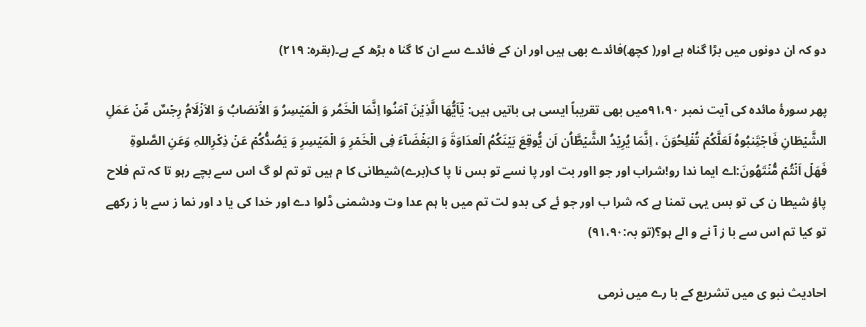دو کہ ان دونوں میں بڑا گناہ ہے اور( کچھ)فائدے بھی ہیں اور ان کے فائدے سے ان کا گنا ہ بڑھ کے ہے۔(بقرہ: ۲۱۹)

پھر سورۂ مائدہ کی آیت نمبر ۹۱،۹۰میں بھی تقریباً ایسی ہی باتیں ہیں: یٰٓاَیُّھَا الَّذِیۡنَ آمَنُوا اِنَّمَا الۡخَمُر وَ الۡمَیۡسِرُ وَ الاَۡنصَابُ وَ الاَزۡلَامُ رِجۡسٌ مِّنۡ عَمَلِ الشَّیۡطَانِ فَاجۡتَِنبُوہُ لَعَلَّکُمۡ تُفۡلِحُوَنَ ، اِنَّمَا یُرِیۡدُ الشَّیۡطَّاُن اَن یُّوقِعَ بَیۡنَکُمُ الۡعدَاوَۃَ وَ البَغۡضَآءَ فِی الۡخَمۡرِ وَ الۡمَیۡسِرِ وَ یَصُدُّکُمۡ عَنۡ ذِکۡرِاللہِ وَعَنِ الصَّلوۃِ فَھَلۡ اَنۡتُمۡ مُّنۡتَھُونَ:اے ایما ندا رو!شراب اور جو ااور بت اور پا نسے تو بس نا پا ک(برے)شیطانی کا م ہیں تو تم لو گ اس سے بچے رہو تا کہ تم فلاح پاؤ شیطا ن کی تو بس یہی تمنا ہے کہ شرا ب اور جو ئے کی بدو لت تم میں با ہم عدا وت ودشمنی ڈلوا دے اور خدا کی یا د اور نما ز سے با ز رکھے تو کیا تم اس سے با ز آ نے و الے ہو؟(تو بہ:۹۱،۹۰)

احادیث نبو ی میں تشریع کے با رے میں نرمی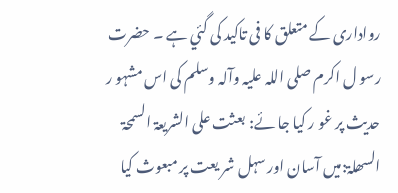رواداری کے متعلق کا فی تاکید کی گئي ہے ۔ حضرت رسو ل اکرم صلی اللہ علیہ وآلہ وسلم کی اس مشہو ر حدیث پر غو ر کیا جا ئے: بعثت علی الشریعۃ السمحۃ السھلۃ:میں آسان اور سہل شر یعت پر مبعوث کیا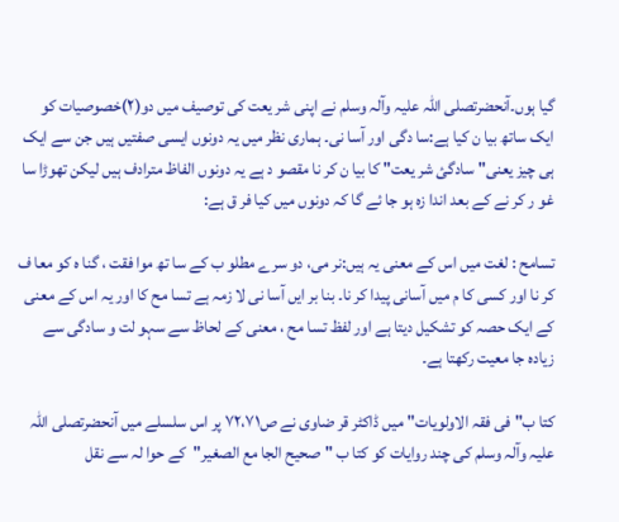گیا ہوں۔آنحضرتصلی اللہ علیہ وآلہ وسلم نے اپنی شر یعت کی توصیف میں دو(۲)خصوصیات کو ایک ساتھ بیا ن کیا ہے:سا دگی اور آسا نی۔ ہماری نظر میں یہ دونوں ایسی صفتیں ہیں جن سے ایک ہی چیز یعنی"سادگئ شر یعت" کا بیا ن کر نا مقصو د ہے یہ دونوں الفاظ مترادف ہیں لیکن تھوڑا سا غو ر کر نے کے بعد اندا زہ ہو جا ئے گا کہ دونوں میں کیا فر ق ہے:

تسامح : لغت میں اس کے معنی یہ ہیں:نر می، دو سرے مطلو ب کے سا تھ موا فقت ، گنا ہ کو معا ف کر نا اور کسی کا م میں آسانی پیدا کر نا۔ بنا بر ایں آسا نی لا زمہ ہے تسا مح کا اور یہ اس کے معنی کے ایک حصہ کو تشکیل دیتا ہے اور لفظ تسا مح ، معنی کے لحاظ سے سہو لت و سادگی سے زیادہ جا معیت رکھتا ہے۔

کتا ب"فی فقہ الاولویات"میں ڈاکٹر قر ضاوی نے ص۷۲،۷۱ پر اس سلسلے میں آنحضرتصلی اللہ علیہ وآلہ وسلم کی چند روایات کو کتا ب "صحیح الجا مع الصغیر"کے حوا لہ سے نقل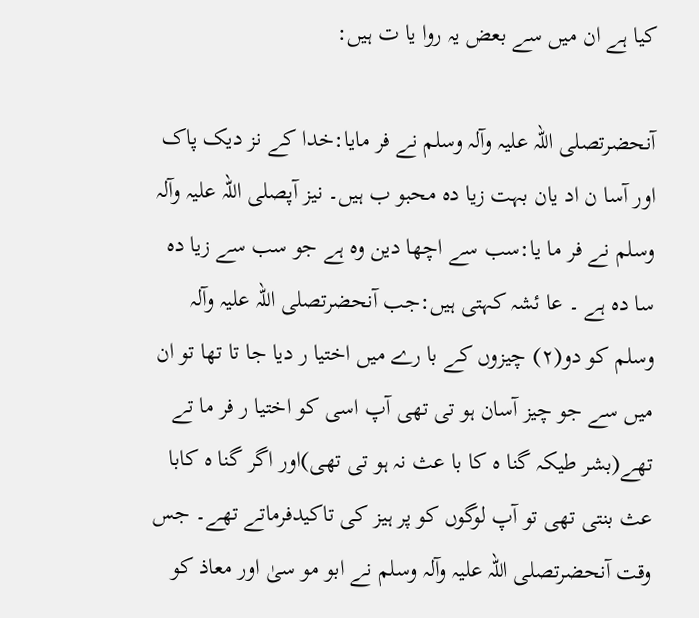کیا ہے ان میں سے بعض یہ روا یا ت ہیں:

آنحضرتصلی اللہ علیہ وآلہ وسلم نے فر مایا:خدا کے نز دیک پاک اور آسا ن اد یان بہت زیا دہ محبو ب ہیں۔ نیز آپصلی اللہ علیہ وآلہ وسلم نے فر ما یا:سب سے اچھا دین وہ ہے جو سب سے زیا دہ سا دہ ہے ۔ عا ئشہ کہتی ہیں:جب آنحضرتصلی اللہ علیہ وآلہ وسلم کو دو(۲) چیزوں کے با رے میں اختیا ر دیا جا تا تھا تو ان میں سے جو چیز آسان ہو تی تھی آپ اسی کو اختیا ر فر ما تے تھے(بشر طیکہ گنا ہ کا با عث نہ ہو تی تھی)اور اگر گنا ہ کابا عث بنتی تھی تو آپ لوگوں کو پر ہیز کی تاکیدفرماتے تھے۔ جس وقت آنحضرتصلی اللہ علیہ وآلہ وسلم نے ابو مو سیٰ اور معاذ کو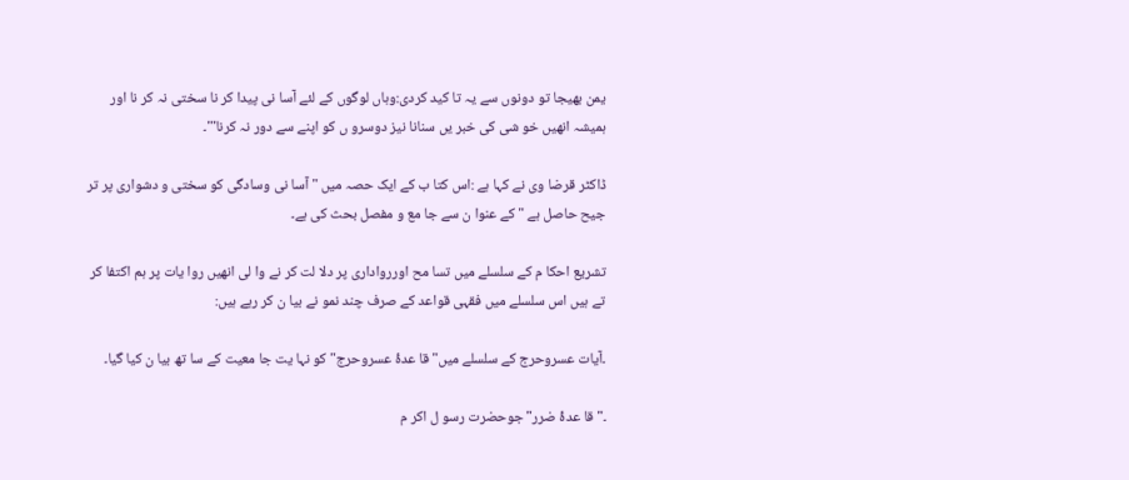یمن بھیجا تو دونوں سے یہ تا کید کردی:وہاں لوگوں کے لئے آسا نی پیدا کر نا سختی نہ کر نا اور ہمیشہ انھیں خو شی کی خبر یں سنانا نیز دوسرو ں کو اپنے سے دور نہ کرنا'''۔

ڈاکٹر قرضا وی نے کہا ہے :اس کتا ب کے ایک حصہ میں "آسا نی وسادگی کو سختی و دشواری پر تر جیح حاصل ہے "کے عنوا ن سے جا مع و مفصل بحث کی ہے۔

تشریع احکا م کے سلسلے میں تسا مح اوررواداری پر دلا لت کر نے وا لی انھیں روا یات پر ہم اکتفا کر تے ہیں اس سلسلے میں فقہی قواعد کے صرف چند نمو نے بیا ن کر رہے ہیں:

۔آیات عسروحرج کے سلسلے میں"قا عدۂ عسروحرج" کو نہا یت جا معیت کے سا تھ بیا ن کیا گیا۔

۔"قا عدۂ ضرر"جوحضرت رسو ل اکر م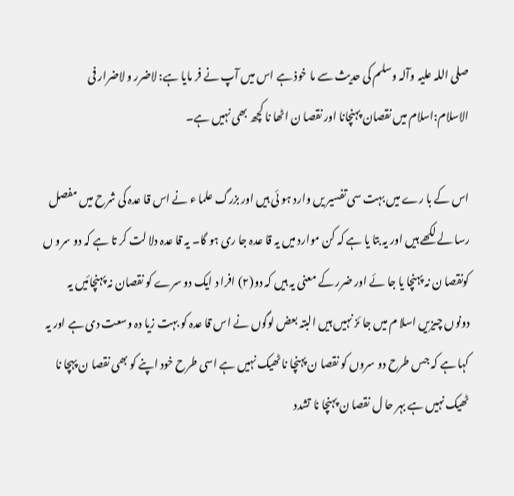صلی اللہ علیہ وآلہ وسلم کی حدیث سے ما خوذ ہے اس میں آپ نے فر مایا ہے: لاضرر و لاضرار فی الاسلام:اسلام میں نقصان پہنچانا اور نقصا ن اٹھا نا کچھ بھی نہیں ہے۔

اس کے با رے میں بہت سی تفسیر یں وارد ہو ئی ہیں اور بزرگ علما ء نے اس قا عدہ کی شرح میں مفصل رسا لے لکھے ہیں اور یہ بتا یا ہے کہ کن موارد میں یہ قا عدہ جا ری ہو گا۔ یہ قا عدہ دلا لت کر تا ہے کہ دو سرو ں کونقصا ن نہ پہنچا یا جا ئے اور ضرر کے معنی یہ ہیں کہ دو(۲) افرا د ایک دو سرے کو نقصان نہ پہنچائیں یہ دونوں چیزیں اسلا م میں جا ئز نہیں ہیں البتہ بعض لوگوں نے اس قا عدہ کو بہت زیا دہ وسعت دی ہے اور یہ کہا ہے کہ جس طرح دو سروں کو نقصا ن پہنچا نا ٹھیک نہیں ہے اسی طرح خود اپنے کو بھی نقصا ن پہچا نا ٹھیک نہیں ہے بہر حا ل نقصا ن پہنچا نا تشدد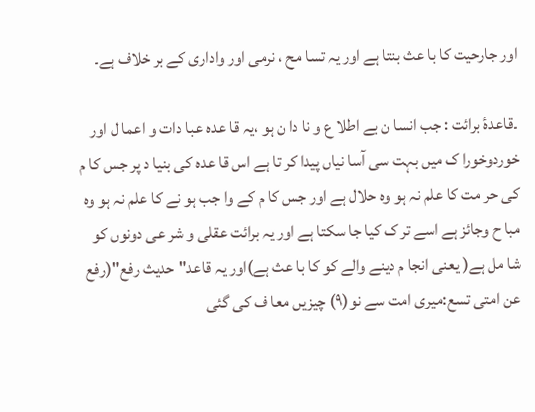اور جارحیت کا با عث بنتا ہے اور یہ تسا مح ، نرمی اور واداری کے بر خلاف ہے۔

۔قاعدۂ برائت : جب انسا ن بے اطلا ع و نا دا ن ہو ،یہ قا عدہ عبا دات و اعما ل اور خوردوخورا ک میں بہت سی آسا نیاں پیدا کر تا ہے اس قا عدہ کی بنیا د پر جس کا م کی حر مت کا علم نہ ہو وہ حلال ہے اور جس کا م کے وا جب ہو نے کا علم نہ ہو وہ مبا ح وجائز ہے اسے تر ک کیا جا سکتا ہے اور یہ برائت عقلی و شر عی دونوں کو شا مل ہے( یعنی انجا م دینے والے کو کا با عث ہے)اور یہ قاعد"حدیث رفع"(رفع عن امتی تسع:میری امت سے نو(۹) چیزیں معا ف کی گئی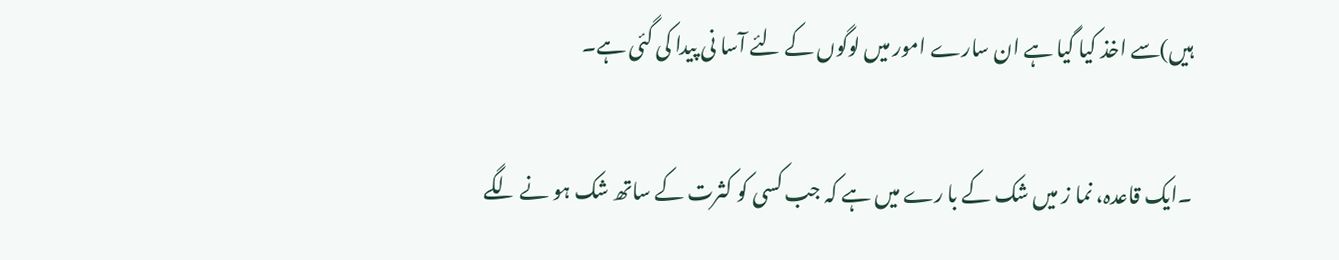ہیں)سے اخذ کیا گیا ہے ان سارے امور میں لوگوں کے لئے آسا نی پیدا کی گئی ہے۔

۔ایک قاعدہ، نما ز میں شک کے با رے میں ہے کہ جب کسی کو کثرت کے ساتھ شک ہو نے لگے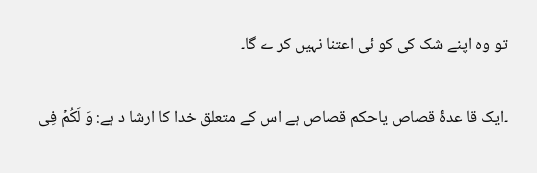تو وہ اپنے شک کی کو ئی اعتنا نہیں کر ے گا۔

۔ایک قا عدۂ قصاص یاحکم قصاص ہے اس کے متعلق خدا کا ارشا د ہے: وَ لَکُمۡ فِی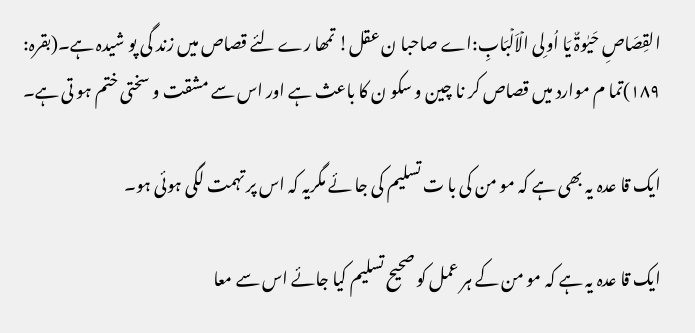القِصَاصِ حَیٰوۃٌ یَا اُولِی الۡاَلۡبَابِ:اے صاحبا ن عقل! تمھا رے لئے قصاص میں زند گی پو شیدہ ہے۔(بقرہ: ۱۸۹)تما م موارد میں قصاص کر نا چین و سکو ن کا باعث ہے اور اس سے مشقت و سختی ختم ہو تی ہے۔

ایک قا عدہ یہ بھی ہے کہ مو من کی با ت تسلیم کی جا ئے مگریہ کہ اس پر تہمت لگی ہوئی ہو۔

ایک قا عدہ یہ ہے کہ مو من کے ہر عمل کو صحیح تسلیم کیا جائے اس سے معا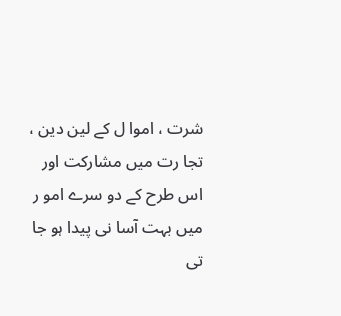شرت ، اموا ل کے لین دین ، تجا رت میں مشارکت اور اس طرح کے دو سرے امو ر میں بہت آسا نی پیدا ہو جا تی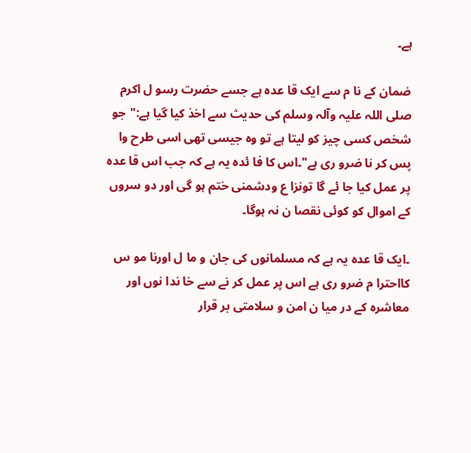ہے۔

ضمان کے نا م سے ایک قا عدہ ہے جسے حضرت رسو ل اکرم صلی اللہ علیہ وآلہ وسلم کی حدیث سے اخذ کیا گیا ہے:"جو شخص کسی چیز کو لیتا ہے تو وہ جیسی تھی اسی طرح وا پس کر نا ضرو ری ہے"۔اس کا فا ئدہ یہ ہے کہ جب اس قا عدہ پر عمل کیا جا ئے گا تونزا ع ودشمنی ختم ہو گی اور دو سروں کے اموال کو کوئی نقصا ن نہ ہوگا۔

۔ایک قا عدہ یہ ہے کہ مسلمانوں کی جان و ما ل اورنا مو س کااحترا م ضرو ری ہے اس پر عمل کر نے سے خا ندا نوں اور معاشرہ کے در میا ن امن و سلامتی بر قرار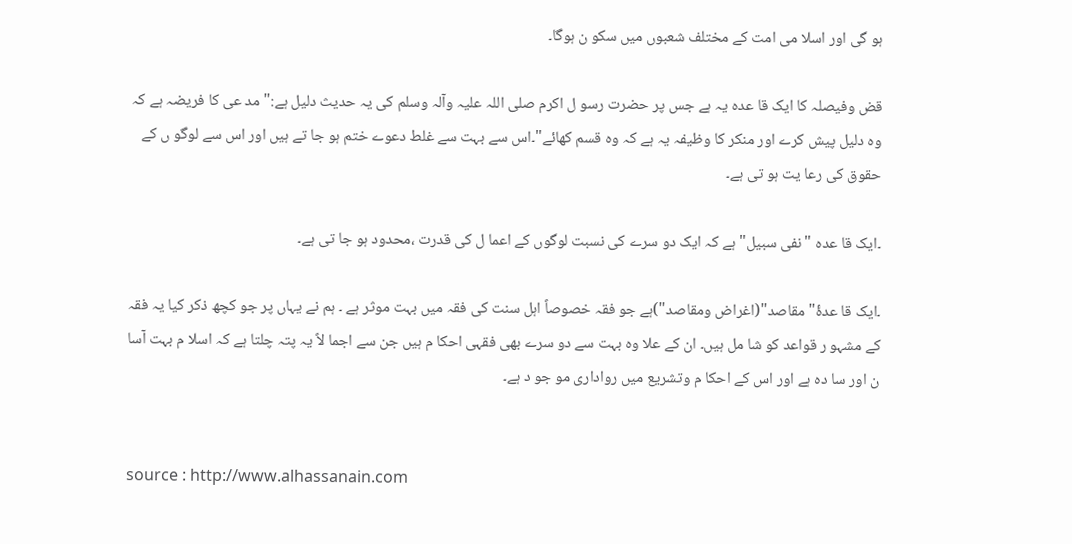ہو گی اور اسلا می امت کے مختلف شعبوں میں سکو ن ہوگا۔

قض وفیصلہ کا ایک قا عدہ یہ ہے جس پر حضرت رسو ل اکرم صلی اللہ علیہ وآلہ وسلم کی یہ حدیث دلیل ہے:"مد عی کا فریضہ ہے کہ وہ دلیل پیش کرے اور منکر کا وظیفہ یہ ہے کہ وہ قسم کھائے"۔اس سے بہت سے غلط دعوے ختم ہو جا تے ہیں اور اس سے لوگو ں کے حقوق کی رعا یت ہو تی ہے۔

۔ایک قا عدہ "نفی سبیل" ہے کہ ایک دو سرے کی نسبت لوگوں کے اعما ل کی قدرت ،محدود ہو جا تی ہے۔

۔ایک قا عدۂ"مقاصد"(اغراض ومقاصد")ہے جو فقہ خصوصاً اہل سنت کی فقہ میں بہت موثر ہے ۔ ہم نے یہاں پر جو کچھ ذکر کیا یہ فقہ کے مشہو ر قواعد کو شا مل ہیں۔ ان کے علا وہ بہت سے دو سرے بھی فقہی احکا م ہیں جن سے اجما لاً یہ پتہ چلتا ہے کہ اسلا م بہت آسا ن اور سا دہ ہے اور اس کے احکا م وتشریع میں رواداری مو جو د ہے۔


source : http://www.alhassanain.com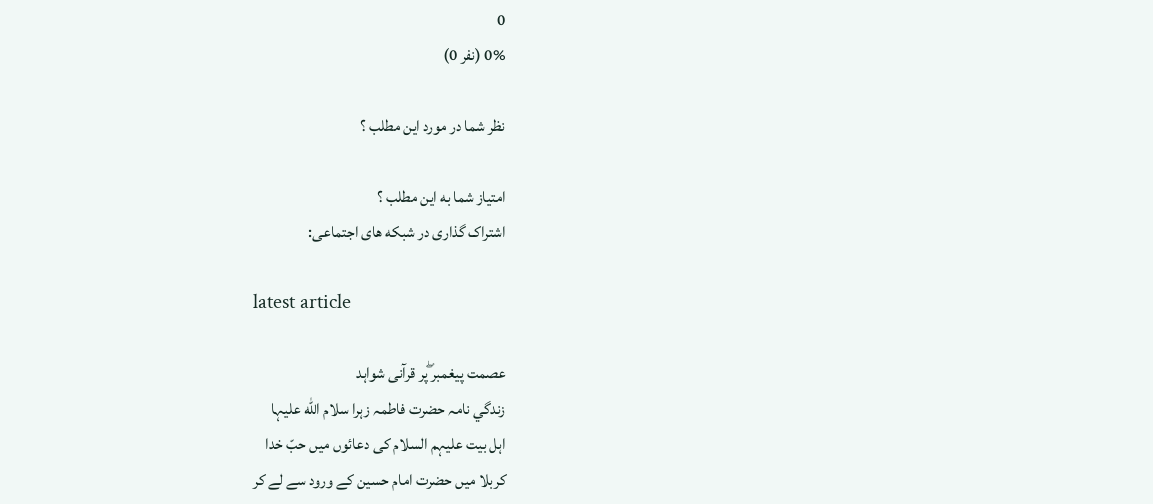0
0% (نفر 0)

نظر شما در مورد این مطلب ؟

امتیاز شما به این مطلب ؟
اشتراک گذاری در شبکه های اجتماعی:

latest article

عصمت پیغمبر ۖپر قرآنی شواہد
زندگي نامہ حضرت فاطمہ زہرا سلام الله عليہا
اہل بیت علیہم السلام کی دعائوں میں حبّ خدا
کربلا ميں حضرت امام حسين کے ورود سے لے کر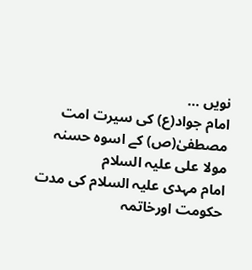نويں ...
امام جواد(ع) کی سیرت امت مصطفیٰ(ص) کے اسوہ حسنہ
مولا علی علیہ السلام
امام مہدی علیہ السلام کی مدت حکومت اورخاتمہ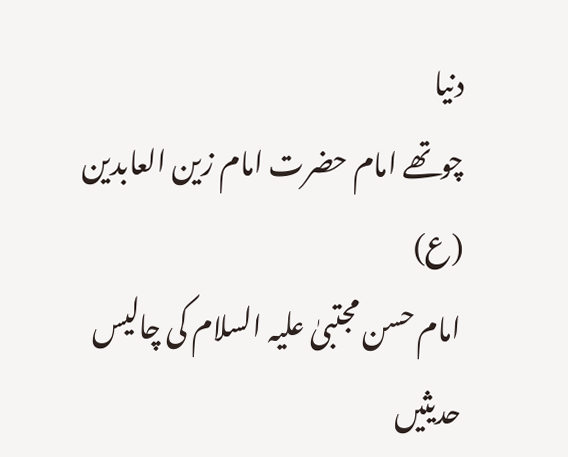دنیا
چوتھے امام حضرت امام زين العابدين (ع)
امام حسن مجتبیٰ علیہ السلام کی چالیس حدیثیں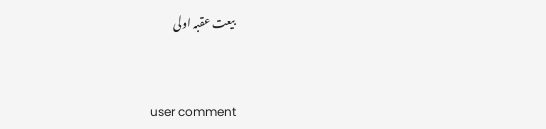بیعت عقبہ اولی


user comment